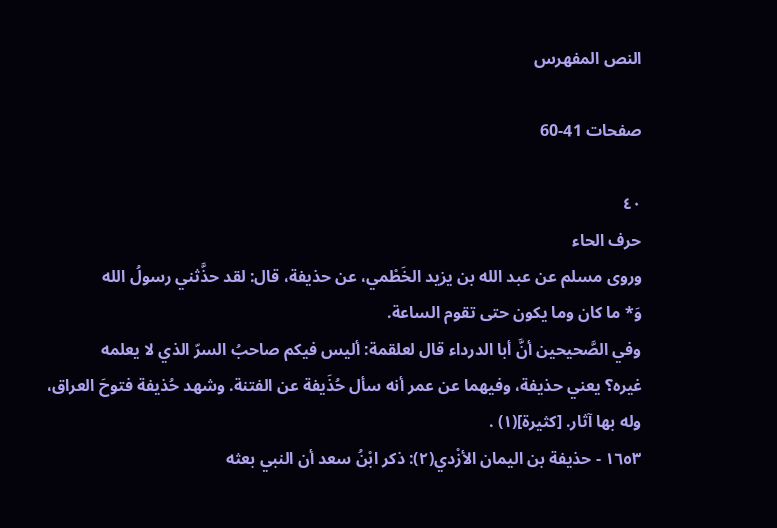النص المفهرس

صفحات 41-60

٤٠
حرف الحاء
وروى مسلم عن عبد الله بن يزيد الخَطْمي، عن حذيفة، قال: لقد حذَّثني رسولُ الله
وَ* ما كان وما يكون حتى تقوم الساعة.
وفي الصَّحيحين أنَّ أبا الدرداء قال لعلقمة: أليس فيكم صاحبُ السرّ الذي لا يعلمه
غيره؟ يعني حذيفة، وفيهما عن عمر أنه سأل حُذَيفة عن الفتنة. وشهد حُذيفة فتوحَ العراق،
وله بها آثار. [كثيرة](١) .
١٦٥٣ - حذيفة بن اليمان الأزْدي(٢): ذكر ابْنُ سعد أن النبي بعثه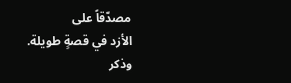مصدّقاً على
الأزد في قصةٍ طويلة.
وذكر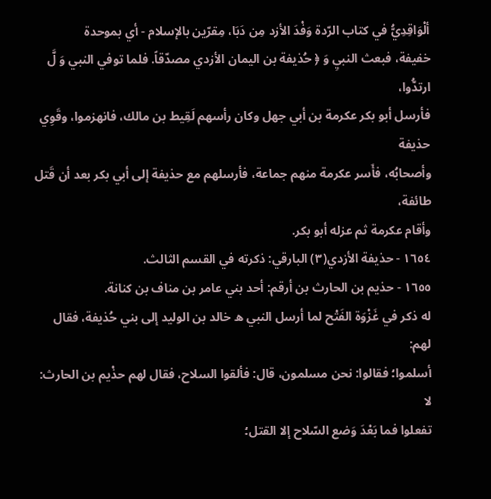ألْوَاقِدِيُّ في كتاب الرّدة وَفْدَ الأزد مِن دَبَا، مِقرّين بالإسلام - أي بموحدة
خفيفة، فبعث النبيِ وَ ﴿ حُذيفة بن اليمان الأزدي مصدّقاً. فلما توفي النبي وَ لَّ ارتدُّوا،
فأرسل أبو بكر عكرمة بن أبي جهل وكان رأسهم لَقِيط بن مالك، فانهزموا، وقَوِي حذيفة
وأصحابُه، فأَسر عكرمة منهم جماعة، فأرسلهم مع حذيفة إلى أبي بكر بعد أن قَتل طائفة،
وأقام عكرمة ثم عزله أبو بكر.
١٦٥٤ - حذيفة الأزدي(٣) البارقي: ذكرته في القسم الثالث.
١٦٥٥ - حذيم بن الحارث بن أرقم: أحد بني عامر بن مناف بن كنانة.
له ذكر في غَزْوَة الفَتْح لما أرسل النبي ه خالد بن الوليد إلى بني حُذيفة، فقال لهم:
أسلموا؛ فقالوا: نحن مسلمون، قال: فألقوا السلاح، فقال لهم حذْيم بن الحارث: لا
تفعلوا فما بَعْدَ وَضع السّلاح إلا القتل؛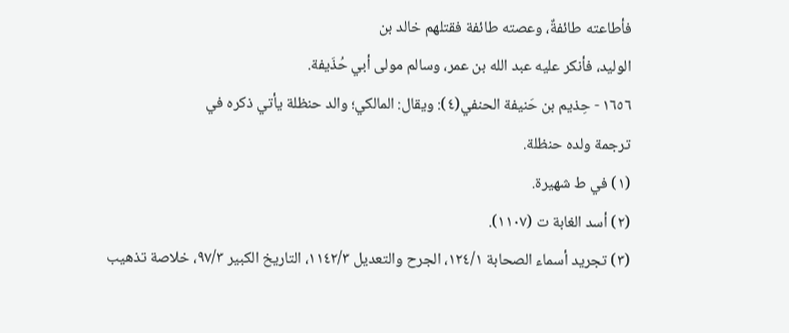فأطاعته طائفةٌ، وعصته طائفة فقتلهم خالد بن
الوليد، فأنكر عليه عبد الله بن عمر، وسالم مولى أبي حُذَيفة.
١٦٥٦ - حِذيم بن حَنيفة الحنفي(٤): ويقال: المالكي؛ والد حنظلة يأتي ذكره في
ترجمة ولده حنظلة.
(١) في ط شهيرة.
(٢) أسد الغابة ت (١١٠٧).
(٣) تجريد أسماء الصحابة ١٢٤/١، الجرح والتعديل ١١٤٢/٣، التاريخ الكبير ٩٧/٣، خلاصة تذهيب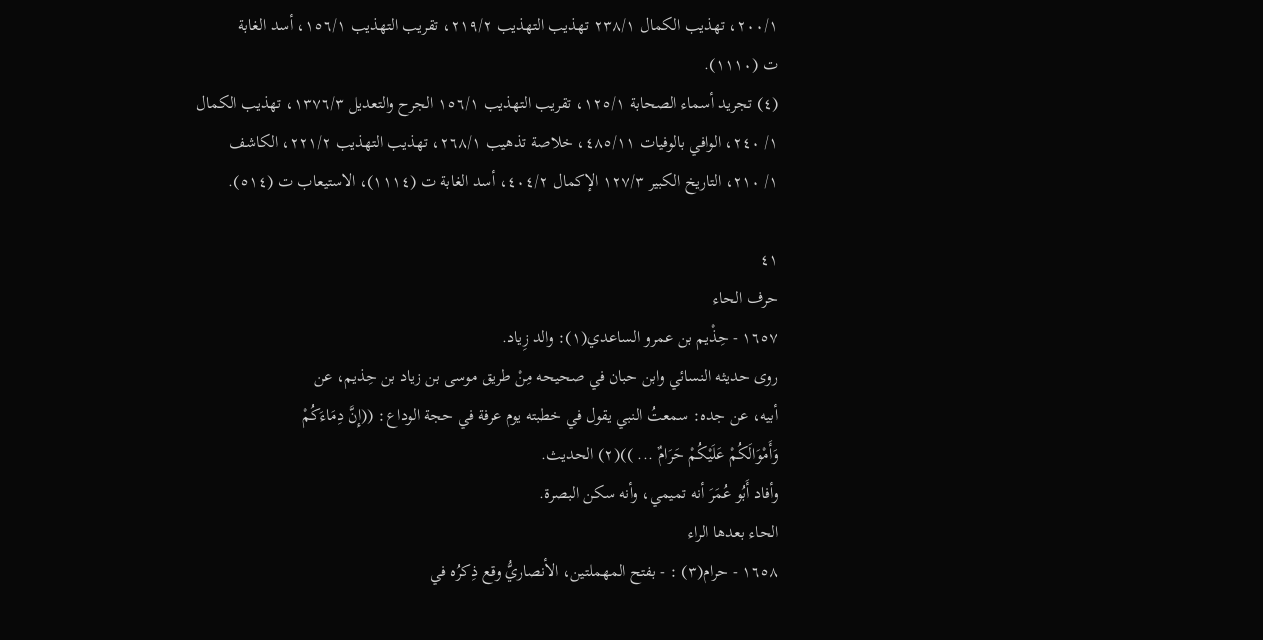٢٠٠/١، تهذيب الكمال ٢٣٨/١ تهذيب التهذيب ٢١٩/٢، تقريب التهذيب ١٥٦/١، أسد الغابة
ت (١١١٠).
(٤) تجريد أسماء الصحابة ١٢٥/١، تقريب التهذيب ١٥٦/١ الجرح والتعديل ١٣٧٦/٣، تهذيب الكمال
١/ ٢٤٠، الوافي بالوفيات ٤٨٥/١١، خلاصة تذهيب ٢٦٨/١، تهذيب التهذيب ٢٢١/٢، الكاشف
١/ ٢١٠، التاريخ الكبير ١٢٧/٣ الإكمال ٤٠٤/٢، أسد الغابة ت (١١١٤)، الاستيعاب ت (٥١٤).

٤١
حرف الحاء
١٦٥٧ - حِذْیم بن عمرو الساعدي(١): والد زِیاد.
روی حدیثه النسائي وابن حبان في صحيحه مِنْ طريق موسی بن زياد بن حِذیم، عن
أبيه، عن جده: سمعتُ النبي يقول في خطبته يوم عرفة في حجة الوداع: ((إِنَّ دِمَاءَكُمْ
وَأَمْوَالَكُمْ عَلَيْكُمْ حَرَامٌ ... ))(٢) الحديث.
وأفاد أَبُو عُمَرَ أنه تميمي، وأنه سكن البصرة.
الحاء بعدها الراء
١٦٥٨ - حرام(٣) : - بفتح المهملتين، الأنصاريُّ وقع ذِکرُه في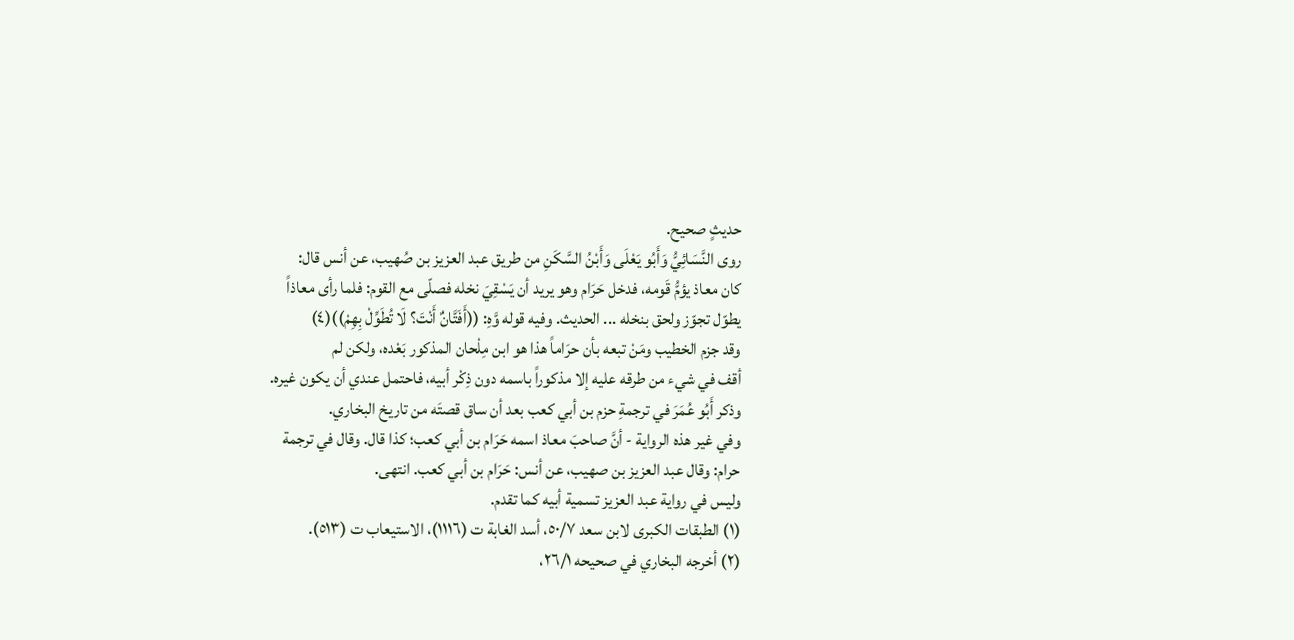حديثٍ صحيح.
روى النَّسَائِيُّ وَأَبُو يَعْلَى وَأَبْنُ السَّكَنِ من طريق عبد العزيز بن صُهيب، عن أنس قال:
كان معاذ يؤمُّ قَومه، فدخل حَرَام وهو يريد أن يَسْقِيَ نخله فصلّى مع القوم: فلما رأى معاذاً
يطوّل تجوّز ولحق بنخله ... الحديث. وفيه قوله وَّهِ: ((أَفَتَّانٌ أَنْتَ؟ لَا تُطَوِّلْ بِهِمْ))(٤)
وقد جزم الخطيب ومَنْ تبعه بأن حرَاماً هذا هو ابن مِلْحان المذكور بَعْده، ولكن لم
أقف في شيء من طرقه عليه إلا مذكوراً باسمه دون ذِكْر أبيه، فاحتمل عندي أن يكون غيره.
وذكر أَبُو عُمَرَ في ترجمةِ حزم بن أبي كعب بعد أن ساق قصتَه من تاريخ البخاري.
وفي غير هذه الرواية - أنَّ صاحبَ معاذ اسمه حَرَام بن أبي كعب؛ كذا قال. وقال في ترجمة
حرام: وقال عبد العزيز بن صهيب، عن أنس: حَرَام بن أبي كعب. انتهى.
وليس في رواية عبد العزيز تسمية أبيه كما تقدم.
(١) الطبقات الكبرى لابن سعد ٥٠/٧، أسد الغابة ت (١١١٦)، الاستيعاب ت (٥١٣).
(٢) أخرجه البخاري في صحيحه ٢٦/١،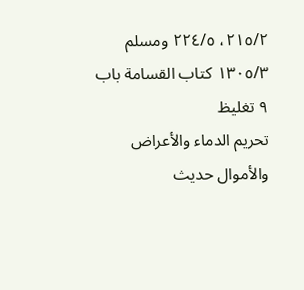٢١٥/٢، ٢٢٤/٥ ومسلم ١٣٠٥/٣ كتاب القسامة باب ٩ تغليظ
تحريم الدماء والأعراض والأموال حديث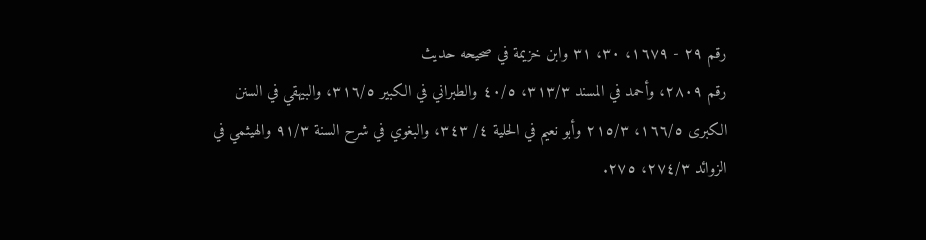رقم ٢٩ - ١٦٧٩، ٣٠، ٣١ وابن خزيمة في صحيحه حديث
رقم ٢٨٠٩، وأحمد في المسند ٣١٣/٣، ٤٠/٥ والطبراني في الكبير ٣١٦/٥، والبيهقي في السنن
الكبرى ١٦٦/٥، ٢١٥/٣ وأبو نعيم في الحلية ٤/ ٣٤٣، والبغوي في شرح السنة ٩١/٣ والهيثمي في
الزوائد ٢٧٤/٣، ٢٧٥.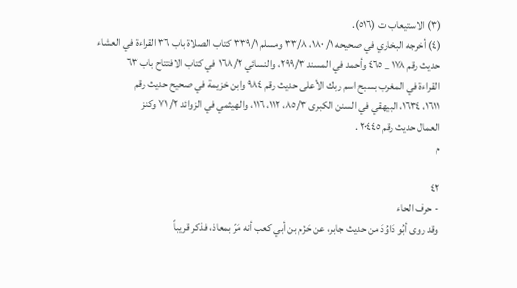(٣) الاستيعاب ت (٥١٦).
(٤) أخرجه البخاري في صحيحه ١/ ١٨٠، ٣٣/٨ ومسلم ٣٣٩/١ كتاب الصلاة باب ٣٦ القراءة في العشاء
حديث رقم ١٧٨ _ ٤٦٥ وأحمد في المسند ٢٩٩/٣، والنسائي ١٦٨/٢ في كتاب الافتتاح باب ٦٣
القراءة في المغرب بسبح اسم ربك الأعلى حديث رقم ٩٨٤ وابن خزيمة في صحيح حديث رقم
١٦١١، ١٦٣٤، البيهقي في السنن الكبرى ٨٥/٣، ١١٢، ١١٦، والهيثمي في الزوائد ٢/ ٧١ وكنز
العمال حدیث رقم ٢٠٤٤٥ .
م

٤٢
- حرف الحاء
وقد روى أبُو دَاوُدَ من حديث جابر، عن حَزْم بن أبي كعب أنه مَرّ بمعاذ، فذكر قريباً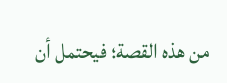من هذه القصة؛ فيحتمل أن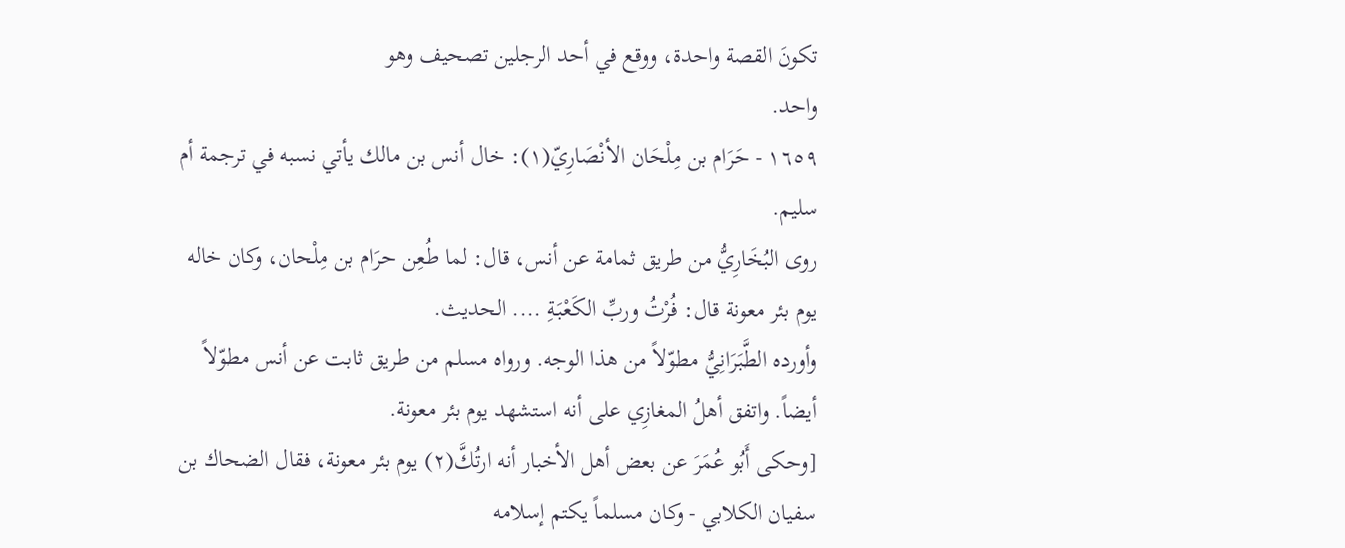تكونَ القصة واحدة، ووقع في أحد الرجلين تصحيف وهو
واحد.
١٦٥٩ - حَرَام بن مِلْحَان الأنْصَارِيّ(١): خال أنس بن مالك يأتي نسبه في ترجمة أم
سلیم.
روى البُخَارِيُّ من طريق ثمامة عن أنس، قال: لما طُعِن حرَام بن مِلْحان، وكان خاله
يوم بئر معونة قال: فُرْتُ وربِّ الكَعْبَةِ .... الحديث.
وأورده الطَّبَرَانِيُّ مطوّلاً من هذا الوجه. ورواه مسلم من طريق ثابت عن أنس مطوّلاً
أيضاً. واتفق أهلُ المغازِي على أنه استشهد يوم بئر معونة.
[وحكى أَبُو عُمَرَ عن بعض أهل الأخبار أنه ارتُكَّ(٢) يوم بئر معونة، فقال الضحاك بن
سفيان الكلابي - وكان مسلماً يكتم إسلامه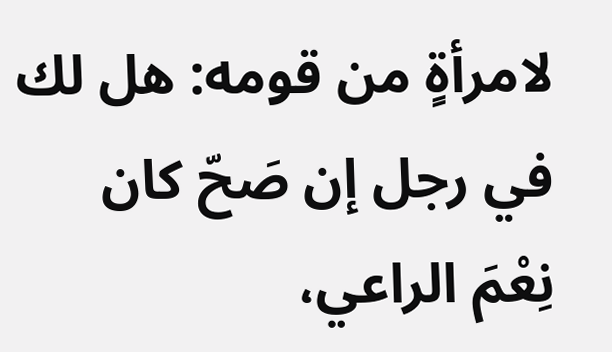لامرأةٍ من قومه: هل لك في رجل إن صَحّ كان
نِعْمَ الراعي،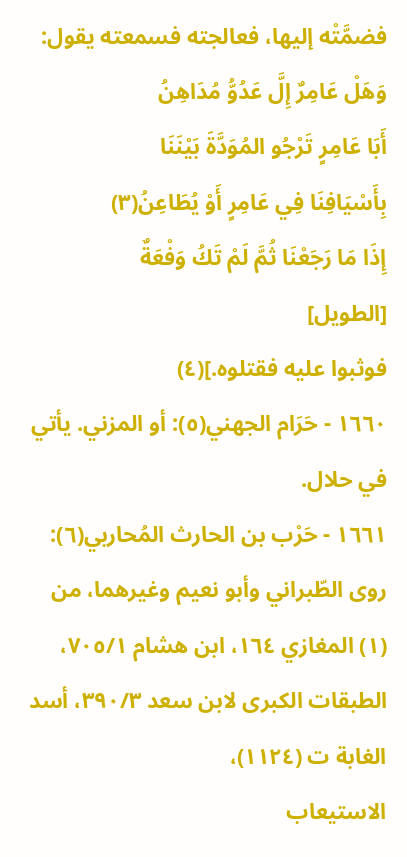فضمَّتْه إليها، فعالجته فسمعته يقول:
وَهَلْ عَامِرٌ إِلَّ عَدُوُّ مُدَاهِنُ
أَبَا عَامِرٍ تَرْجُو المُوَدَّةَ بَيْنَنَا
بِأَسْيَافِنَا فِي عَامِرٍ أَوْ يُطَاعِنُ(٣)
إِذَا مَا رَجَعْنَا ثُمَّ لَمْ تَكُ وَفْعَةٌ
[الطويل]
فوثبوا عليه فقتلوه.](٤)
١٦٦٠ - حَرَام الجهني(٥): أو المزني. يأتي في حلال.
١٦٦١ - حَرْب بن الحارث المُحاربي(٦): روى الطّبراني وأبو نعيم وغيرهما، من
(١) المغازي ١٦٤، ابن هشام ٧٠٥/١، الطبقات الكبرى لابن سعد ٣٩٠/٣، أسد الغابة ت (١١٢٤)،
الاستيعاب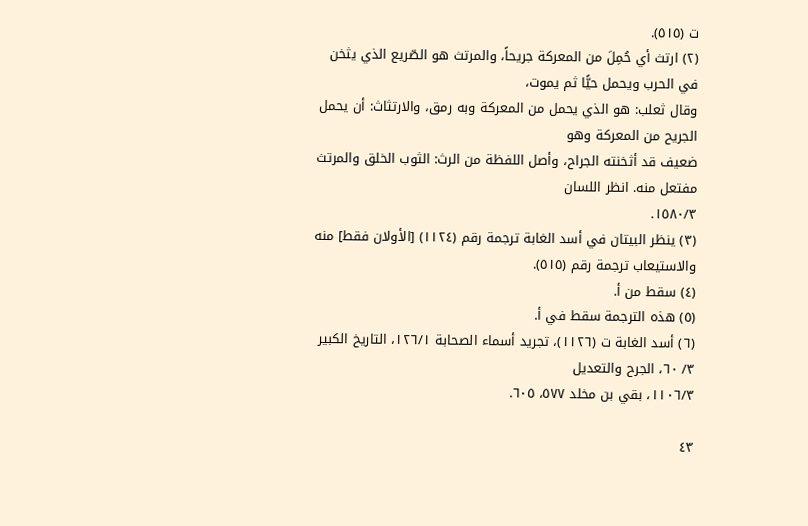ت (٥١٥).
(٢) ارتث أي حُمِلَ من المعركة جريحاً، والمرتث هو الصّريع الذي يثخن في الحرب ويحمل حيًّا ثم يموت،
وقال ثعلب: هو الذي يحمل من المعركة وبه رمق، والارتثاث: أن يحمل الجريح من المعركة وهو
ضعيف قد أثخنته الجراح، وأصل اللفظة من الرث: الثوب الخلق والمرتث مفتعل منه. انظر اللسان
١٥٨٠/٣.
(٣) ينظر البيتان في أسد الغابة ترجمة رقم (١١٢٤) [الأولان فقط] منه والاستيعاب ترجمة رقم (٥١٥).
(٤) سقط من أ.
(٥) هذه الترجمة سقط في أ.
(٦) أسد الغابة ت (١١٢٦)، تجريد أسماء الصحابة ١٢٦/١، التاريخ الكبير ٣/ ٦٠، الجرح والتعديل
١١٠٦/٣، بقي بن مخلد ٥٧٧، ٦٠٥.

٤٣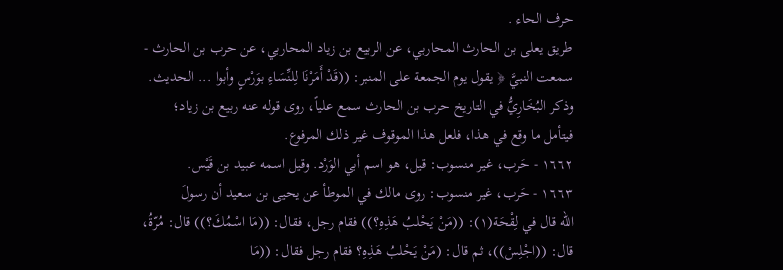حرف الحاء .
طريق يعلى بن الحارث المحاربي، عن الربيع بن زياد المحاربي، عن حرب بن الحارث -
سمعت النبيَّ ﴿ يقول يوم الجمعة على المنبر: ((قَدْ أَمَرْنَا لِلنِّسَاءِ بوَرْسٍ وأبوا ... الحديث.
وذکر البُخَارِيُّ في التاریخ حرب بن الحارث سمع علیاً، روی قوله عنه ربيع بن زیاد؛
فيتأمل ما وقع في هذا، فلعل هذا الموقوف غير ذلك المرفوع.
١٦٦٢ - حَرب، غير منسوب: قيل، هو اسم أبي الوَرْد. وقيل اسمه عبيد بن قَيْس.
١٦٦٣ - حَرب، غير منسوب: روى مالك في الموطأ عن يحيى بن سعيد أن رسولَ
الله قال في لِقْحَة(١): ((مَنْ يَحْلبُ هَذِهِ؟)) فقام رجل، فقال: ((مَا اسْمُكَ؟)) قال: مُرّةُ،
قال: ((اجْلِسْ))، ثم قال: (مَنْ يَحْلبُ هَذِهِ؟ فقام رجل فقال: ((مَا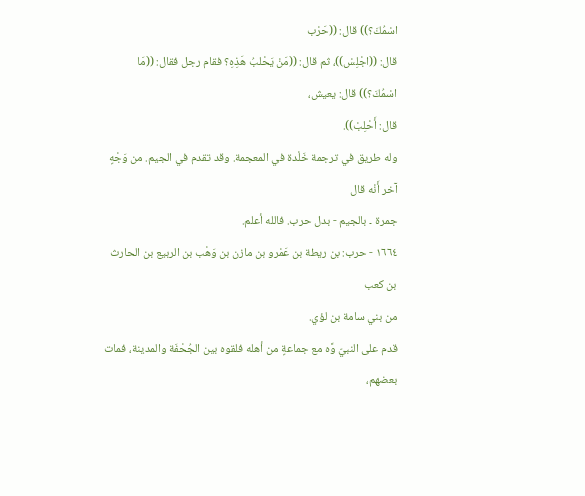اسْمُكَ؟)) قال: ((حَرْب
قال: ((اجْلِسْ))، ثم قال: ((مَنْ يَحْلبُ هَذِهِ؟ فقام رجل فقال: ((مَا اسْمُكَ؟)) قال: يعيش،
قال: أَحْلِبْ)).
وله طريق في ترجمة خَلْدة في المعجمة. وقد تقدم في الجيم. من وَجْهٍ آخر أَنْه قال
جمرة ۔ بالجیم - بدل حرب. فالله أعلم.
١٦٦٤ - حرب: بن ريطة بن عَمْرو بن مازن بن وَهْب بن الربيع بن الحارث بن كعب
من بني سامة بن لؤي.
قدم على النبيّ وَّه مع جماعةٍ من أهله فلقوه بين الجُحْفَة والمدينة، فمات بعضهم،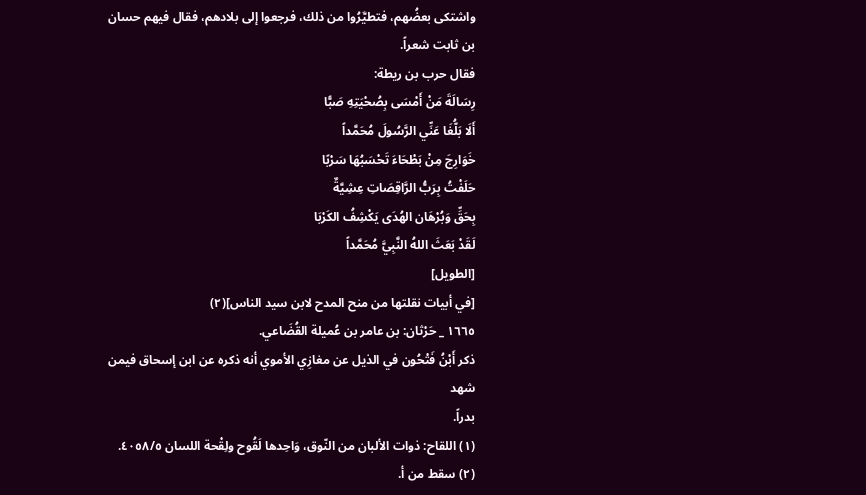واشتكى بعضُهم، فتطيَّرُوا من ذلك، فرجعوا إلى بلادهم، فقال فيهم حسان بن ثابت شعراً.
فقال حرب بن ريطة:
رِسَالَةَ مَنْ أَمْسَى بِصُحْيَتِهِ صَبًّا
أَلَا بَلُّغَا عَنِّي الرَّسُولَ مُحَمَّداً
خَوَارِجَ مِنْ بَطْحَاءَ تَحْسَبُهَا سَرْبًا
حَلَفْتُ بِرَبُّ الرَّاقِصَاتِ عِشِيَّةٌ
بِحَقِّ وَبُرْهَان الهُدَى يَكْشِفُ الكَرْبَا
لَقَدْ بَعَثَ اللهُ النَّبِيَّ مُحَمَّداً
[الطويل]
[في أبيات نقلتها من منح المدح لابن سيد الناس](٢)
١٦٦٥ _ حَرْثان: بن عامر بن عُميلة القُضَاعي.
ذكر أَبْنُ فَتْحُون في الذيل عن مغازِي الأموي أنه ذكره عن ابن إسحاق فيمن شهد
بدراً.
(١) اللقاح: ذوات الألبان من النّوق، وَاحِدها لَقُوح ولِقْحة اللسان ٤٠٥٨/٥.
(٢) سقط من أ.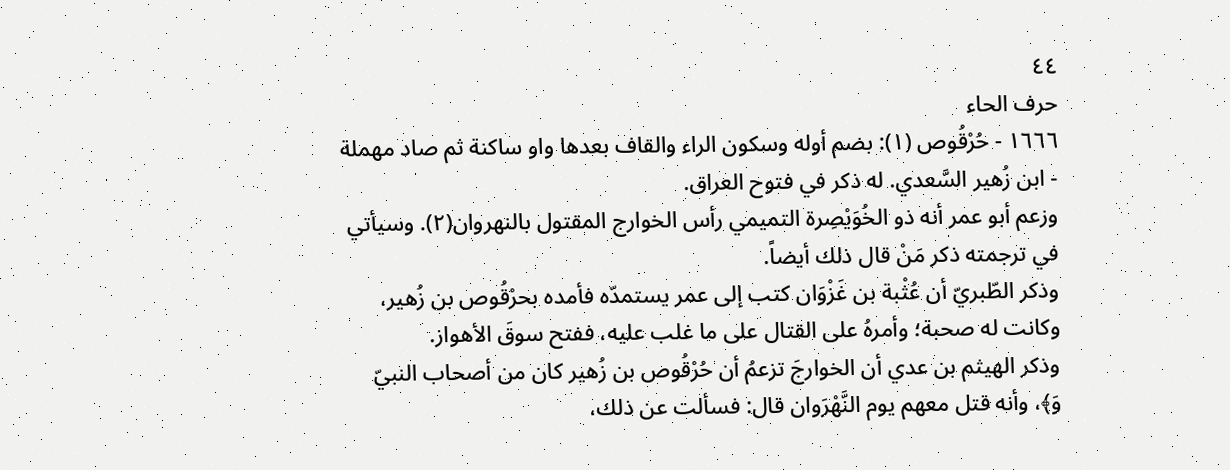٤٤
حرف الحاء
١٦٦٦ - حُرْقُوص (١): بضم أوله وسكون الراء والقاف بعدها واو ساكنة ثم صاد مهملة
- ابن زُهير السَّعدي. له ذكر في فتوح العراق.
وزعم أبو عمر أنه ذو الخُوَيْصِرة التميمي رأس الخوارج المقتول بالنهروان(٢). وسيأتي
في ترجمته ذكر مَنْ قال ذلك أيضاً.
وذكر الطّبريّ أن عُثْبة بن غَزْوَان كتب إلى عمر يستمدّه فأمده بحرْقُوص بن زُهير،
وكانت له صحبة؛ وأمرهُ على القتال على ما غلب عليه، ففتح سوقَ الأهواز.
وذكر الهيثم بن عدي أن الخوارجَ تزعمُ أن حُرْقُوص بن زُهير كان من أصحاب النبيّ
وَ﴾، وأنه قتل معهم يوم النَّهْرَوان قال: فسألت عن ذلك،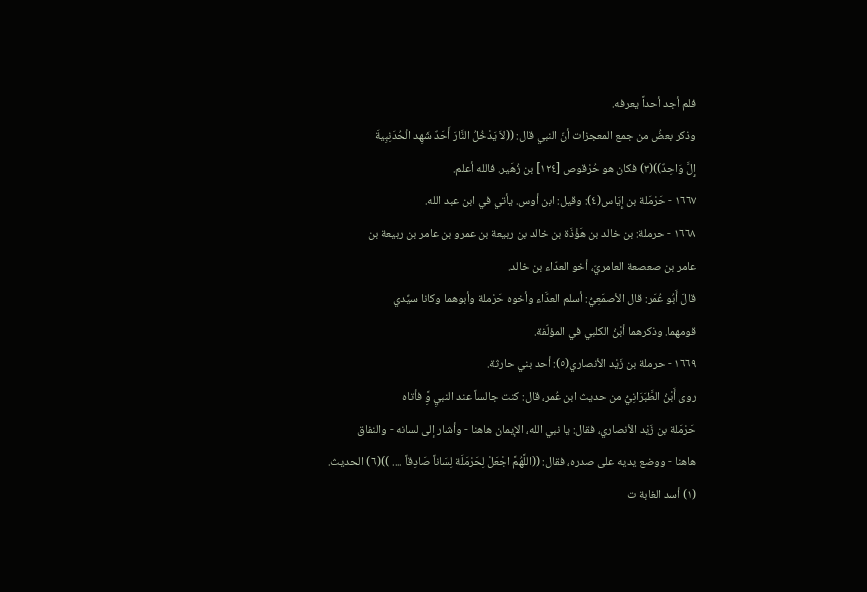فلم أجد أحداً يعرفه.
وذكر بعضُ من جمع المعجزات أنّ النبي قال: ((لاَ يَدْخُلُ النَّارَ أَحَدٌ شَهِد الْحُدَنِبِيةَ
إِلَّ وَاحِدٌ))(٣) فكان هو حُرْقوص [١٢٤] بن زُهَير. فالله أعلم.
١٦٦٧ - حَرْمَلة بن إِيَاس(٤): وقيل: ابن أوس. يأتي في ابن عبد الله.
١٦٦٨ - حرملة: بن خالد بن هَؤْذَة بن خالد بن ربيعة بن عمرو بن عامر بن ربيعة بن
عامر بن صعصعة العامريّ، أخو العدّاء بن خالد.
قالَ أَبُو عُمَر: قال الأصمَعِيُّ: أسلم العدَّاء وأخوه حَرْملة وأبوهما وكانا سيِّدي
قومهما. وذكرهما أبْنُ الكلبي في المؤلّفة.
١٦٦٩ - حرملة بن زَيْد الأنصاري(٥): أحد بني حارثة.
روى أَبْنُ الطَّبَرَانِيُّ من حديث ابن عُمر، قال: كنت جالساً عند النبيِ وَِّ فأتاه
حَرْمَلة بن زَيْد الأنصاري، فقال: يا نبي الله، الإيمان هاهنا - وأشار إلى لسانه - والنفاق
هاهنا - ووضع يديه على صدره، فقال: ((اللَّهُمَّ اجْعَلْ لِحَرْمَلَة لِسَاناً صَادِقاً .... ))(٦) الحديث.
(١) أسد الغابة ت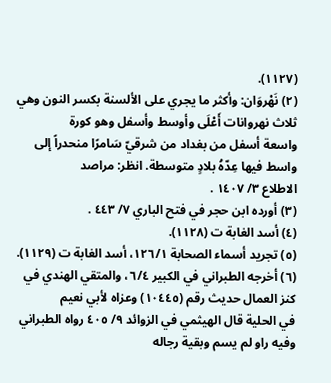(١١٢٧).
(٢) نَهْروَان: وأكثر ما يجري على الألسنة بكسر النون وهي ثلاث نهروانات أَعْلَى وأوسط وأسفل وهو كورة
واسعة أسفل من بغداد من شرقيّ سَامرًا منحدراً إلى واسط فيها عِدّهُ بلادٍ متوسطة. انظر: مراصد
الاطلاع ٣/ ١٤٠٧ .
(٣) أورده ابن حجر في فتح الباري ٧/ ٤٤٣ .
(٤) أسد الغابة ت (١١٢٨).
(٥) تجريد أسماء الصحابة ١٢٦/١، أسد الغابة ت (١١٢٩).
(٦) أخرجه الطبراني في الكبير ٦/٤، والمتقي الهندي في كنز العمال حديث رقم (١٠٤٤٥) وعزاه لأبي نعيم
في الحلية قال الهيثمي في الزوائد ٩/ ٤٠٥ رواه الطبراني وفيه راو لم يسم وبقية رجاله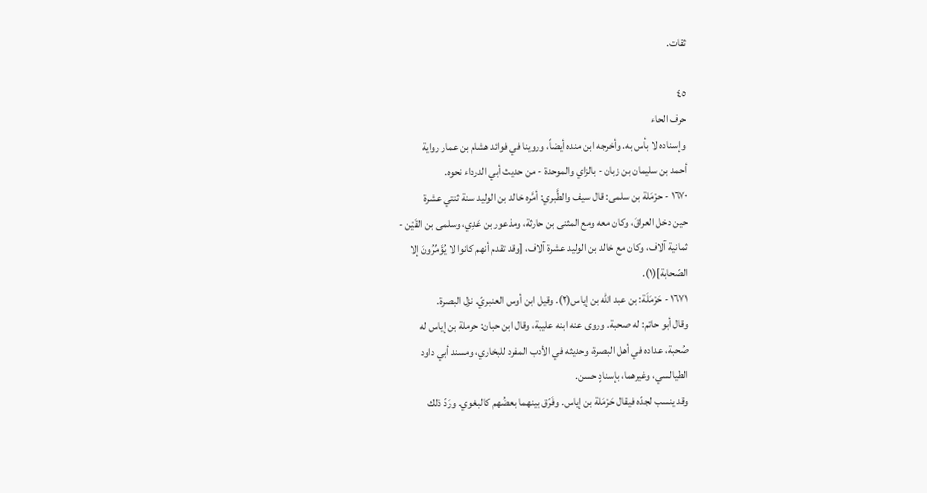ثقات.

٤٥
حرف الحاء
وإسناده لا بأس به. وأخرجه ابن منده أيضاً، وروينا في فوائد هشام بن عمار رواية
أحمد بن سليمان بن زبان - بالزاي والموحدة - من حديث أبي الدرداء نحوه.
١٦٧٠ - حرْمَلة بن سلمى: قال سيف والطَّبري: أمَّره خالد بن الوليد سنة ثنتي عشرة
حين دخل العراقَ، وكان معه ومع المثنى بن حارثة، ومذعور بن عَدِي، وسلمى بن القَيْن -
ثمانية آلاف، وكان مع خالد بن الوليد عشرة آلاف، [وقد تقدم أنهم كانوا لا يُؤَمِّرُونَ إلا
الصّحابة](١).
١٦٧١ - حَرْمَلَة: بن عبد الله بن إياس(٢). وقيل ابن أوس العنبريّ. نزل البصرة.
وقال أبو حاتم: له صحبة. وروى عنه ابنه عليبة، وقال ابن حبان: حرملة بن إياس له
صُحبة، عداده في أهل البصرة، وحديثه في الأدب المفرد للبخاري، ومسند أبي داود
الطيالسي، وغيرهما، بإسنادٍ حسن.
وقد ينسب لجدّه فيقال حَرْمَلة بن إياس. وفَرّق بينهما بعضُهم كالبغوي. ورَدّ ذلك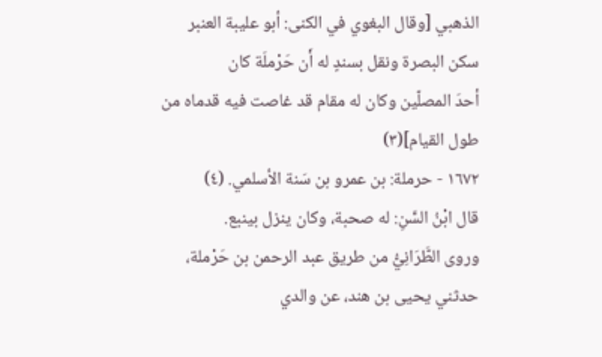الذهبي [وقال البغوي في الكنى: أبو عليبة العنبر سكن البصرة ونقل بسندٍ له أَن حَرْملَة كان
أحدَ المصلّين وكان له مقام قد غاصت فيه قدماه من طول القيام](٣)
١٦٧٢ - حرملة: بن عمرو بن سَنة الأسلمي. (٤)
قال ابْنُ السَّنِ: له صحبة، وکان ینزل بينبع.
وروى الطَّرَانِيُّ من طريق عبد الرحمن بن حَرْملة، حدثني يحيى بن هند، عن والدي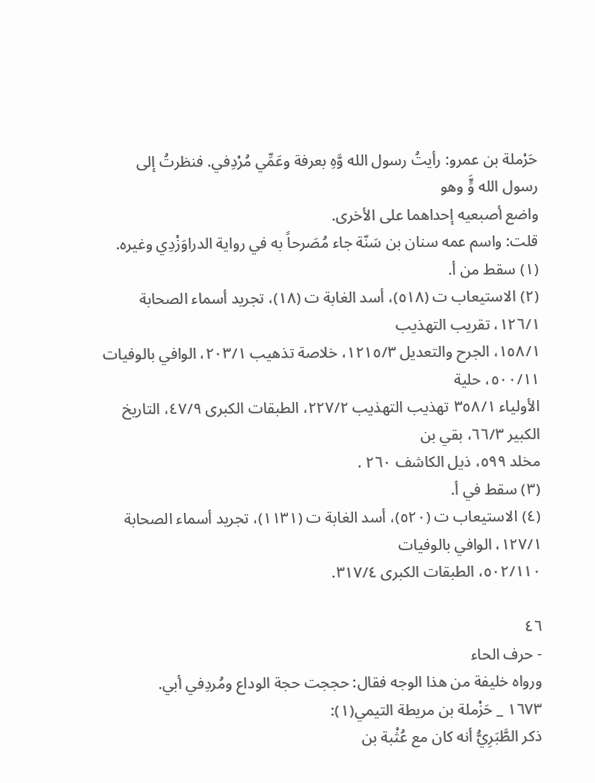حَرْملة بن عمرو: رأيتُ رسول الله وَّهِ بعرفة وعَمِّي مُرْدِفي. فنظرتُ إلى رسول الله وٍَّ وهو
واضع أصبعيه إحداهما على الأخرى.
قلت: واسم عمه سنان بن سَنّة جاء مُصَرحاً به في رواية الدراوَزْدِي وغيره.
(١) سقط من أ.
(٢) الاستيعاب ت (٥١٨)، أسد الغابة ت (١٨)، تجريد أسماء الصحابة ١٢٦/١، تقريب التهذيب
١٥٨/١، الجرح والتعديل ١٢١٥/٣، خلاصة تذهيب ٢٠٣/١، الوافي بالوفيات ٥٠٠/١١، حلية
الأولياء ٣٥٨/١ تهذيب التهذيب ٢٢٧/٢، الطبقات الكبرى ٤٧/٩، التاريخ الكبير ٦٦/٣، بقي بن
مخلد ٥٩٩، ذيل الكاشف ٢٦٠ .
(٣) سقط في أ.
(٤) الاستيعاب ت (٥٢٠)، أسد الغابة ت (١١٣١)، تجريد أسماء الصحابة ١٢٧/١، الوافي بالوفيات
٥٠٢/١١٠، الطبقات الكبرى ٣١٧/٤.

٤٦
- حرف الحاء
ورواه خليفة من هذا الوجه فقال: حججت حجة الوداع ومُردِفي أبي.
١٦٧٣ _ حَزْملة بن مريطة التيمي(١):
ذكر الطَّبَرِيُّ أنه كان مع عُثْبة بن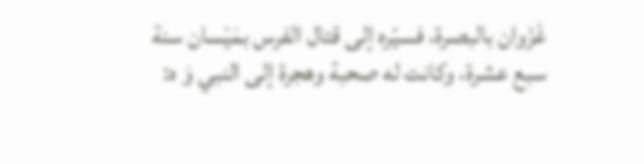غَزْوان بالبصرة، فسيّره إلى قتال الفرس بمَيْسان سنة
سبع عشرة، وكانت له صحبة وهجرة إلى النبي وَ ه: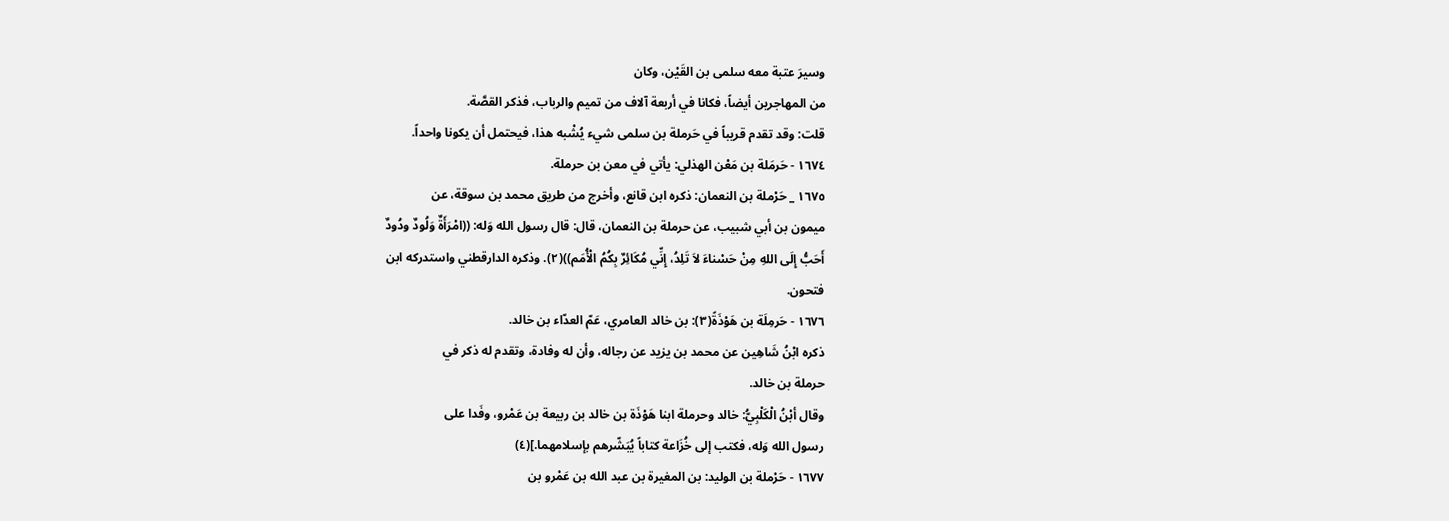وسيرَ عتبة معه سلمى بن القَيْن، وكان
من المهاجرين أيضاً، فكانا في أربعة آلاف من تميم والرباب، فذكر القصَّة.
قلت: وقد تقدم قريباً في حَرملة بن سلمى شيء يُشْبه هذا، فيحتمل أن يكونا واحداً.
١٦٧٤ - حَرمَلة بن مَعْن الهذلي: يأتي في معن بن حرملة.
١٦٧٥ _ حَرْملة بن النعمان: ذكره ابن قانع، وأخرج من طريق محمد بن سوقة، عن
ميمون بن أبي شبيب، عن حرملة بن النعمان، قال: قال رسول الله وَله: ((امْرَأَةٌ وَلُودٌ ودُودٌ
أَحَبُّ إِلَى اللهِ مِنْ حَسْناءَ لاَ تَلِدُ، إِنِّي مُكَائِرٌ بِكُمُ الْأُمَم))(٢). وذكره الدارقطني واستدركه ابن
فتحون.
١٦٧٦ - حَرمِلَة بن هَوْذَةً(٣): بن خالد العامري، عَمّ العدّاء بن خالد.
ذكره ابْنُ شَاهِين عن محمد بن يزيد عن رجاله، وأن له وفادة، وتقدم له ذكر في
حرملة بن خالد.
وقال أبْنُ الْكَلْبِيُّ: خالد وحرملة ابنا هَوْذَة بن خالد بن ربيعة بن عَمْرو، وفَدا على
رسول الله وَله، فكتب إلى خُزَاعة كتاباً يُبَشّرهم بإسلامهما.](٤)
١٦٧٧ - حَرْملة بن الوليد: بن المغيرة بن عبد الله بن عَمْرو بن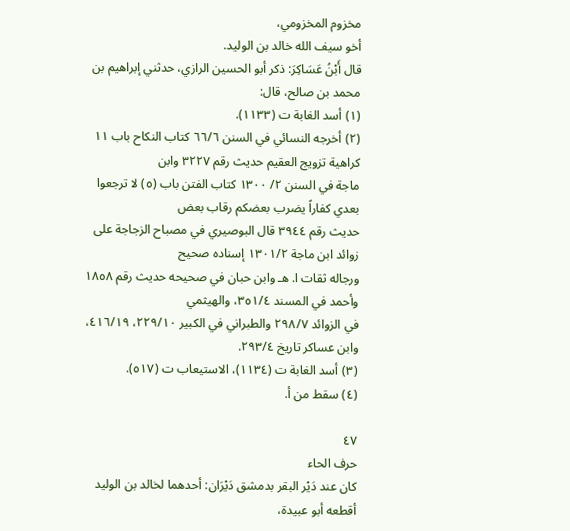مخزوم المخزومي،
أخو سیف الله خالد بن الوليد.
قال أَبْنُ عَسَاكِرَ: ذكر أبو الحسين الرازي، حدثني إبراهيم بن محمد بن صالح، قال:
(١) أسد الغابة ت (١١٣٣).
(٢) أخرجه النسائي في السنن ٦٦/٦ كتاب النكاح باب ١١ كراهية تزويج العقيم حديث رقم ٣٢٢٧ وابن
ماجة في السنن ٢/ ١٣٠٠ كتاب الفتن باب (٥) لا ترجعوا بعدي كفاراً يضرب بعضكم رقاب بعض
حديث رقم ٣٩٤٤ قال البوصيري في مصباح الزجاجة على زوائد ابن ماجة ١٣٠١/٢ إسناده صحيح
ورجاله ثقات ا. هـ وابن حبان في صحيحه حديث رقم ١٨٥٨ وأحمد في المسند ٣٥١/٤، والهيثمي
في الزوائد ٢٩٨/٧ والطبراني في الكبير ٢٢٩/١٠، ٤١٦/١٩، وابن عساكر تاريخ ٢٩٣/٤.
(٣) أسد الغابة ت (١١٣٤)، الاستيعاب ت (٥١٧).
(٤) سقط من أ.

٤٧
حرف الحاء
كان عند دَيْر البقر بدمشق دَيْرَان: أحدهما لخالد بن الوليد أقطعه أبو عبيدة،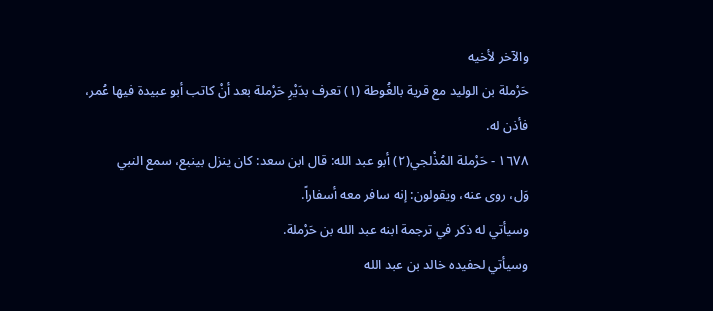والآخر لأخيه
حَرْملة بن الوليد مع قرية بالغُوطة (١) تعرف بدَيْرِ حَرْملة بعد أنْ كاتب أبو عبيدة فيها عُمر،
فأذن له.
١٦٧٨ - حَرْملة المُذْلجي(٢) أبو عبد الله: قال ابن سعد: كان ينزل بينبع، سمع النبي
وَل، روى عنه، ويقولون: إنه سافر معه أسفاراً.
وسیأتي له ذکر في ترجمة ابنه عبد الله بن حَرْملة.
وسيأتي لحفيده خالد بن عبد الله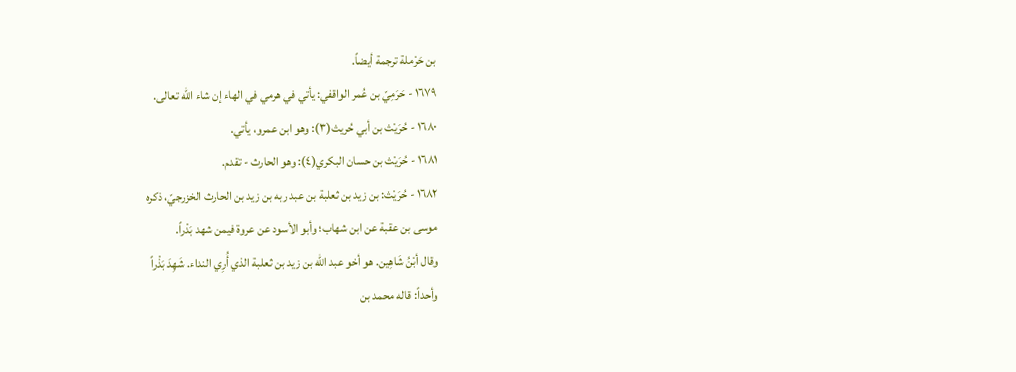بن حَرْملة ترجمة أيضاً.
١٦٧٩ - حَرَمِيّ بن عُمر الواقفي: يأتي في هرمي في الهاء إن شاء الله تعالى.
١٦٨٠ - حُرَيْث بن أبي حُريث(٣): وهو ابن عمرو، يأتي.
١٦٨١ - حُرَيْث بن حسان البكري(٤): وهو الحارث - تقدم.
١٦٨٢ - حُرَيْث: بن زيد بن ثعلبة بن عبد ربه بن زيد بن الحارث الخزرجيّ، ذكره
موسى بن عقبة عن ابن شهاب؛ وأبو الأسود عن عروة فيمن شهد بَدْراً.
وقال أبْنُ شَاهِين. هو أخو عبد الله بن زيد بن ثعلبة الذي أُرِي النداء. شَهِدَ بَذْراً
وأحداً: قاله محمد بن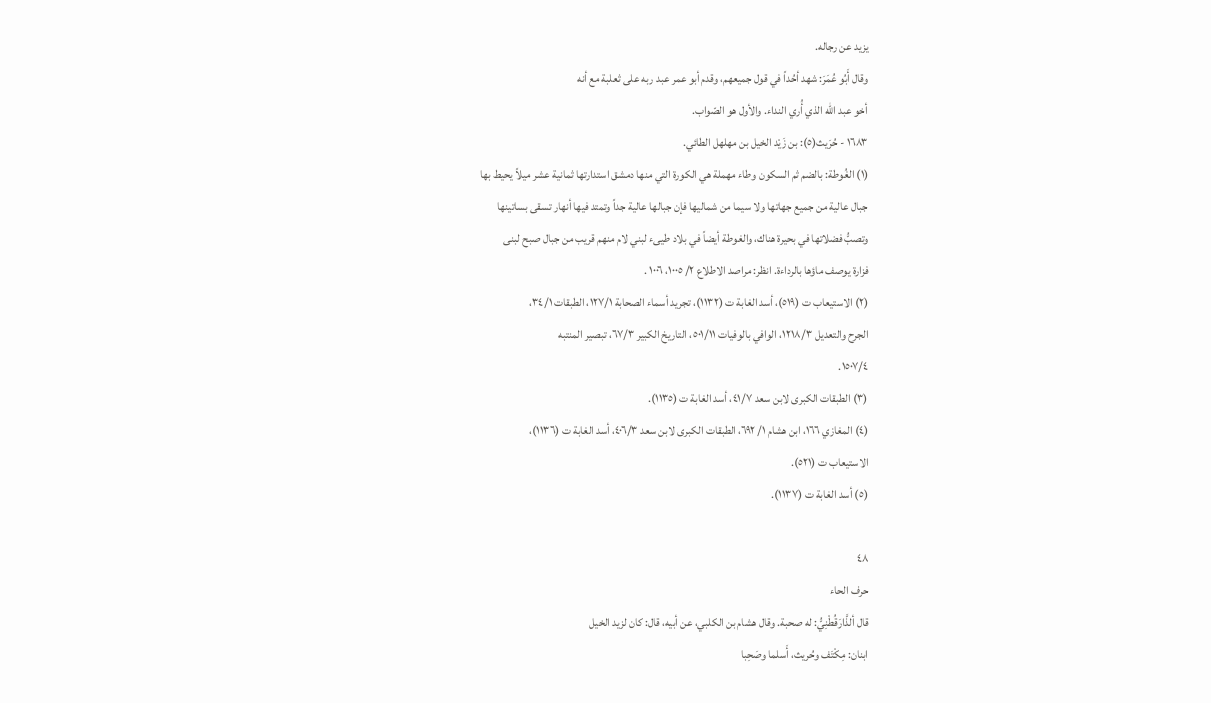یزید عن رجاله.
وقال أَبُو عُمَرَ: شهد أحُداً في قول جميعهم، وقدم أبو عمر عبد ربه على ثعلبة مع أنه
أخو عبد الله الذي أُري النداء. والأول هو الصّواب.
١٦٨٣ - حُرَيث(٥): بن زَيْد الخيل بن مهلهل الطائي.
(١) الغُوطة: بالضم ثم السكون وطاء مهملة هي الكورة التي منها دمشق استدارتها ثمانية عشر ميلاً يحيط بها
جبال عالية من جميع جهاتها ولا سيما من شماليها فإن جبالها عالية جداً وتمتد فيها أنهار تسقى بساتينها
وتصبُّ فضلاتها في بحيرة هناك، والغوطة أيضاً في بلاد طيىء لبني لام منهم قريب من جبال صبح لبنى
فزارة يوصف ماؤها بالرداءة. انظر: مراصد الاطلاع ٢/ ١٠٠٥، ١٠٠٦ .
(٢) الاستيعاب ت (٥١٩)، أسد الغابة ت (١١٣٢)، تجريد أسماء الصحابة ١٢٧/١، الطبقات ٣٤/١،
الجرح والتعديل ١٢١٨/٣، الوافي بالوفيات ٥٠١/١١، التاريخ الكبير ٦٧/٣، تبصير المنتبه
١٥٠٧/٤.
(٣) الطبقات الكبرى لابن سعد ٤١/٧، أسد الغابة ت (١١٣٥).
(٤) المغازي ١٦٦، ابن هشام ١/ ٦٩٢، الطبقات الكبرى لابن سعد ٤٠٦/٣، أسد الغابة ت (١١٣٦)،
الاستيعاب ت (٥٢١).
(٥) أسد الغابة ت (١١٣٧).

٤٨
حرف الحاء
قال ألذَّارَقُطْنِيُّ: له صحبة. وقال هشام بن الكلبي، عن أبيه، قال: كان لزيد الخيل
ابنان: مِكْتَف وحُريث، أَسلما وصَحِبا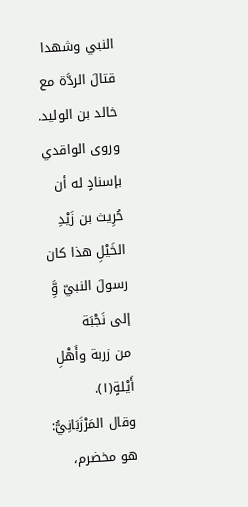النبي وشهدا قتالَ الردَّة مع خالد بن الوليد.
وروى الواقدي بإسنادٍ له أن حُرِيث بن زَيْدِ الخَيْلِ هذا كان رسولَ النبيّ وَِّ إلى نَجْبَة
من زربة وأَهْلِ أَيْلةٍ(١).
وقال المَرْزَبَانِيُّ: هو مخضرم،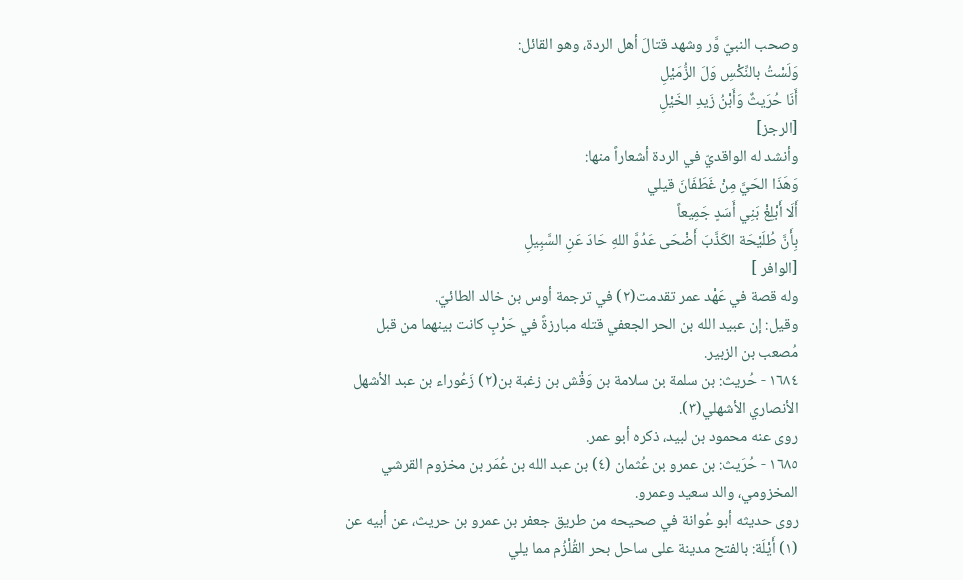وصحب النبيّ وَّر وشهد قتالَ أهل الردة، وهو القائل:
وَلَسْتُ بالنِّكْسِ وَلَ الزُّمَيْلِ
أَنَا حُرَيثٌ وَأَبْنُ زَيدِ الخَيْلِ
[الرجز]
وأنشد له الواقديّ في الردة أشعاراً منها:
وَهَذَا الحَيَّ مِنْ غَطَفَانَ قيلي
أَلَا أَبْلِغْ بَنِي أَسَدٍ جَمِيعاً
بِأَنَّ طُلَيْحَة الكَذَّبَ أَضْحَى عَدُوَّ اللهِ حَادَ عَنِ السَّبِيلِ
[الوافر ]
وله قصة في عَهْد عمر تقدمت(٢) في ترجمة أوس بن خالد الطائيّ.
وقيل: إن عبيد الله بن الحر الجعفي قتله مبارزةً في حَرْبٍ كانت بينهما من قبل
مُصعب بن الزبير.
١٦٨٤ - حُريث: بن سلمة بن سلامة بن وَقْش بن زغبة بن(٢) زَعُوراء بن عبد الأشهل
الأنصاري الأشهلي(٣).
روی عنه محمود بن لبید، ذکره أبو عمر.
١٦٨٥ - حُرَيث: بن عمرو بن عُثمان (٤) بن عبد الله بن عُمَر بن مخزوم القرشي
المخزومي، والد سعيد وعمرو.
روی حديثه أبو عُوانة في صحيحه من طريق جعفر بن عمرو بن حريث، عن أبيه عن
(١) أَيْلَة: بالفتح مدينة على ساحل بحر القُلْزُم مما يلي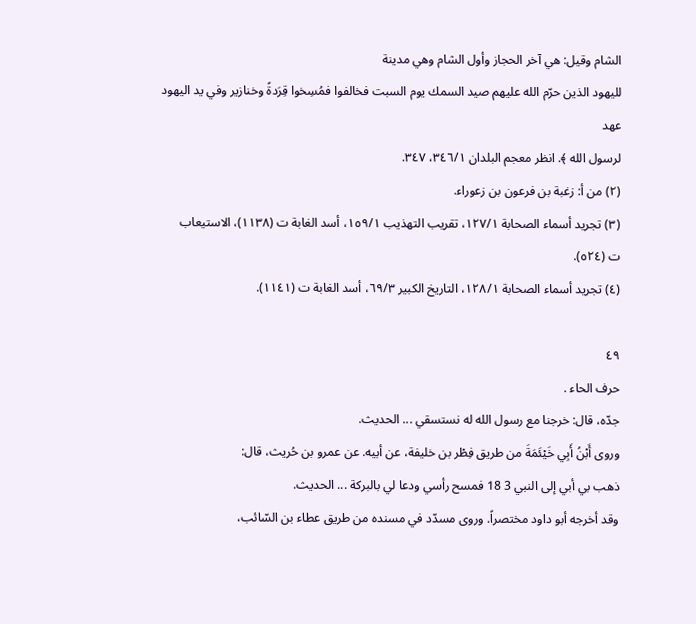الشام وقيل: هي آخر الحجاز وأول الشام وهي مدينة
للیهود الذین حرّم الله علیهم صيد السمك يوم السبت فخالفوا فمُسِخوا قِرَدةً وخنازير وفي يد اليهود عهد
لرسول الله ﴾. انظر معجم البلدان ٣٤٦/١، ٣٤٧.
(٢) من أ: زغبة بن فرعون بن زعوراء.
(٣) تجريد أسماء الصحابة ١٢٧/١، تقريب التهذيب ١٥٩/١، أسد الغابة ت (١١٣٨)، الاستيعاب
ت (٥٢٤).
(٤) تجريد أسماء الصحابة ١٢٨/١، التاريخ الكبير ٦٩/٣، أسد الغابة ت (١١٤١).

٤٩
حرف الحاء .
جدّه، قال: خرجنا مع رسول الله له نستسقي ... الحديث.
وروى أَبْنُ أَبِي خَيْئَمَةَ من طريق فِطْر بن خليفة، عن أبيه. عن عمرو بن حُريث، قال:
ذهب بي أبي إلى النبي 3 18 فمسح رأسي ودعا لي بالبركة ... الحديث.
وقد أخرجه أبو داود مختصراً. وروى مسدّد في مسنده من طريق عطاء بن السّائب،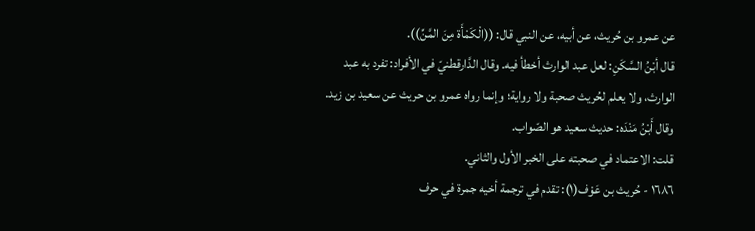عن عمرو بن حُريث، عن أبيه، عن النبي قال: ((الْكَمْأَة مِنَ المَّنِّ)).
قال أبْنُ السَّكَنِ: لعل عبد الوارث أخطأ فيه. وقال الدَّارقطنيّ في الأفراد: تفرد به عبد
الوارث، ولا يعلم لحُريث صحبة ولا رواية؛ وإنما رواه عمرو بن حريث عن سعيد بن زيد.
وقال أَبْنُ مَنْدَه: حديث سعيد هو الصّواب.
قلت: الاعتماد في صحبته على الخبر الأول والثاني.
١٦٨٦ - حُريث بن عَوْف(١): تقدم في ترجمة أخيه جمرة في حرف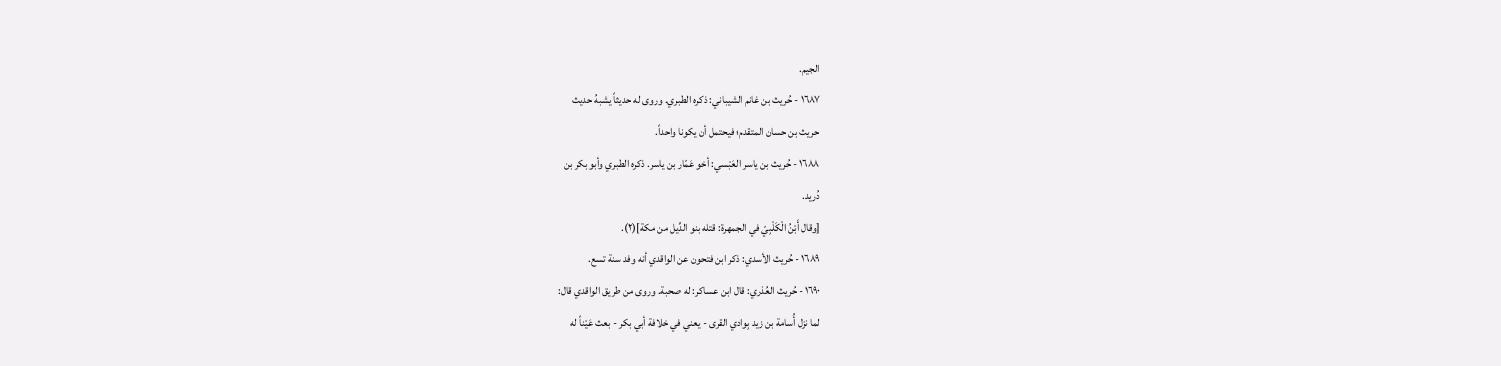الجيم.
١٦٨٧ - حُريث بن غانم الشيباني: ذكره الطبري. وروى له حديثاً يشبهُ حديث
حريث بن حسان المتقدم؛ فيحتمل أن يكونا واحداً.
١٦٨٨ - حُريث بن ياسر العَبْسي: أخو عَمّار بن ياسر. ذكره الطبري وأبو بكر بن
دُرید.
[وقال أَبْنُ الْكَلْبِيّ في الجمهرة: قتله بنو الدِّيل من مكة](٢).
١٦٨٩ - حُريث الأسدي: ذكر ابن فتحون عن الواقدي أنه وفد سنة تسع.
١٦٩٠ - حُريث العُذري: قال ابن عساكر: له صحبة. وروى من طريق الواقدي قال:
لما نزل أُسامة بن زيد بِوادي القرى - يعني في خلافة أبي بكر - بعث عَيْناً له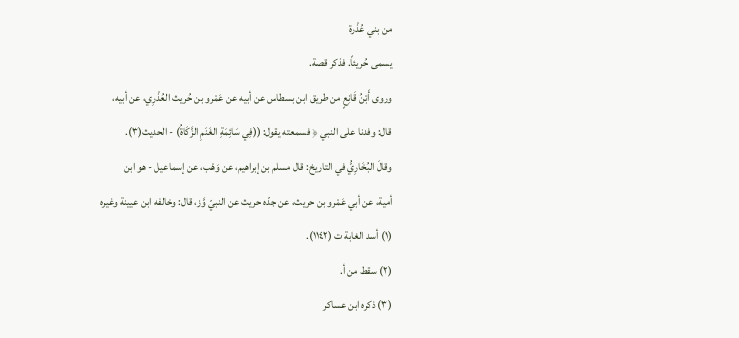من بني عُذْرة
یسمی حُريئاً. فذكر قصة.
وروى أَبْنُ قَانِعٍ من طريق ابن بسطاس عن أبيه عن عَمْرو بن حُريث العُذْرِي، عن أبيه،
قال: وفدنا على النبي ﴿ فسمعته يقول: ((فِي سَائِمَةِ الغَنَمِ الزَّكَاةُ) - الحديث(٣).
وقالَ البُخَارِيُّ في التاريخ: قال مسلم بن إبراهيم، عن وَهْب، عن إسماعيل - هو ابن
أمية، عن أبي عَمْرو بن حريث، عن جدّه حريث عن النبيّ وَّز، قال: وخالفه ابن عيينة وغيره
(١) أسد الغابة ت (١١٤٢).
(٢) سقط من أ.
(٣) ذكره ابن عساكر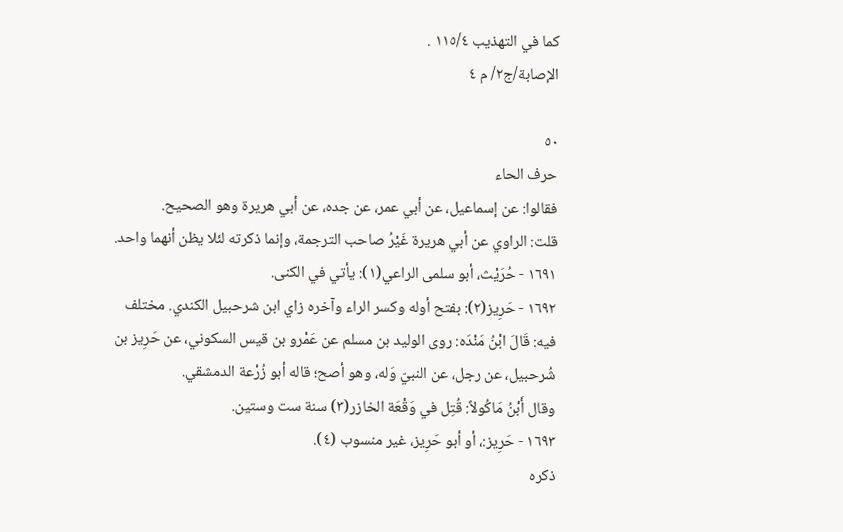كما في التهذيب ١١٥/٤ .
الإصابة/ج٢/ م ٤

٥٠
حرف الحاء
فقالوا: عن إسماعيل، عن أبي عمر، عن جده، عن أبي هريرة وهو الصحيح.
قلت: الراوي عن أبي هريرة غَيْرُ صاحب الترجمة، وإنما ذكرته لئلا يظن أنهما واحد.
١٦٩١ - حُرَيْث، أبو سلمى الراعي(١): يأتي في الكنى.
١٦٩٢ - حَرِيز(٢): بفتح أوله وكسر الراء وآخره زاي ابن شرحبيل الكندي. مختلف
فيه: قَالَ ابْنُ مَنْدَه: روى الوليد بن مسلم عن عَمْرو بن قيس السكوني، عن حَرِيز بن
شُرحبيل، عن رجل، عن النبيّ وَله، وهو أصح؛ قاله أبو زُرْعة الدمشقي.
وقال أَبْنُ مَاكُولاً: قُتِل في وَقْعَة الخازر(٣) سنة ست وستين.
١٦٩٣ - حَرِيز:، أو أبو حَرِيز، غير منسوب (٤).
ذكره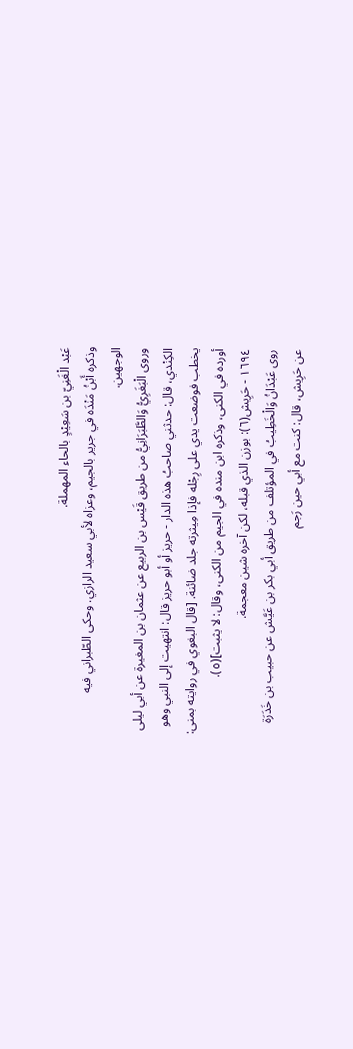عَبْد الْغَنِيّ بن سَعِيْدٍ بالحاء المهملة.
وذكره أَبْنُ مَنْدَه في جرير بالجيم، وعزاه لأبي سعيد الرازي. وحكى الطّبراني فيه
الوجهین.
وروى الْبَغَرِيُّ وَالطَّبَرَانِيُّ من طريق قَيْس بن الربيع عن عثمان بن المغيرة عن أبي ليلى
الكِنْدي، قال: حدثني صاحبُ هذه الدار - حريز أو أبو حريز قال: انتهيت إلى النبي وهو
يخطب فوضعت يدي على رِجْله فإذا مِیثرته جلد ضائنة. [قال البغوي في روايته بمنى:
أورده في الكنى، وذكره ابن منده في الجيم من الكنى، وقال: لا يثبت](٥).
١٦٩٤ - حَرِيش(٦): بوزن الذي قبله، لكن آخره شين معجمة.
روى عَبْدَانُ وَالْخَطِيبُ في المؤتلف من طريق أبي بكر بن عَيَّش عن حبيب بن خَدَرَة
عن حَرِيش، قال: كنت مع أبي حين رَجم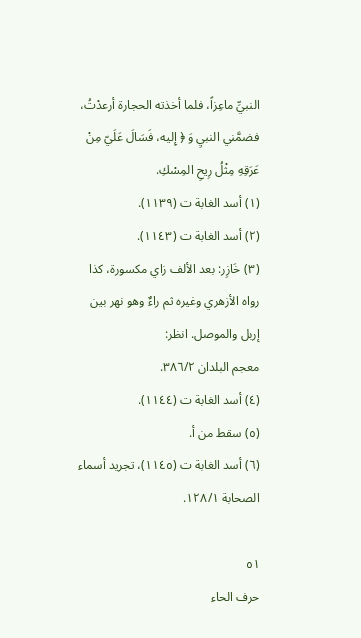النبيِّ ماعِزاً، فلما أخذته الحجارة أرعدْتُ،
فضمَّني النبيِ وَ ﴿ إِليه، فَسَالَ عَلَيّ مِنْ عَرَقِهِ مِثْلُ رِيحِ المِسْكِ.
(١) أسد الغابة ت (١١٣٩).
(٢) أسد الغابة ت (١١٤٣).
(٣) خَازِر: بعد الألف زاي مكسورة، كذا رواه الأزهري وغيره ثم راءٌ وهو نهر بين إربل والموصل. انظر:
معجم البلدان ٣٨٦/٢.
(٤) أسد الغابة ت (١١٤٤).
(٥) سقط من أ.
(٦) أسد الغابة ت (١١٤٥)، تجريد أسماء الصحابة ١٢٨/١.

٥١
حرف الحاء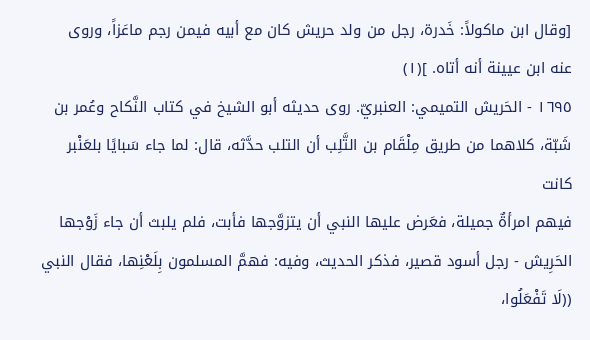[وقال ابن ماكولاً: خَدرة، رجل من ولد حریش کان مع أبيه فيمن رجم ماعَزاً، وروى
عنه ابن عيينة أنه أتاه. ](١)
١٦٩٥ - الحَريش التميمي: العنبريّ. روى حديثه أبو الشيخ في كتاب النَّكاح وعُمر بن
شَبّة، كلاهما من طريق مِلْقَام بن التَّلِب أن التلب حدَّثه، قال: لما جاء سَبايًا بلعَنْبر كانت
فيهم امرأةٌ جميلة، فعَرض عليها النبي أن يتزوَّجها فأبت، فلم يلبث أن جاء زَوْجها
الحَرِيش - رجل أسود قصير، فذكر الحديث، وفيه: فهمَّ المسلمون بِلَعْنِها، فقال النبي
((لَا تَفْعَلُوا،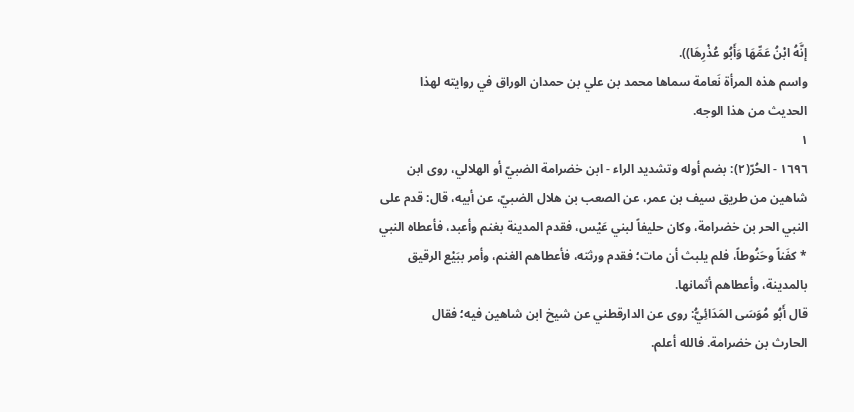إنَّهُ ابْنُ عَمِّهَا وَأَبُو عُذْرِهَا)).
واسم هذه المرأة نَعامة سماها محمد بن علي بن حمدان الوراق في روايته لهذا
الحدیث من هذا الوجه.
١
١٦٩٦ - الحُرّ(٢): بضم أوله وتشديد الراء - ابن خضرامة الضبيّ أو الهلالي، روى ابن
شاهين من طريق سيف بن عمر، عن الصعب بن هلال الضبيّ، عن أبيه، قال: قدم على
النبي الحر بن خضرامة، وكان حليفاً لبني عَيْس، فقدم المدينة بغنم وأعبد، فأعطاه النبي
* كفَناً وحَنُوطاً، فلم يلبث أن مات؛ فقدم ورثته، فأعطاهم الغنم، وأمر ببَيْع الرقيق
بالمدينة، وأعطاهم أثمانها.
قال أَبُو مُوَسَى المَدَائِيُّ: روى عن الدارقطني عن شيخ ابن شاهين فيه؛ فقال
الحارث بن خضرامة. فالله أعلم.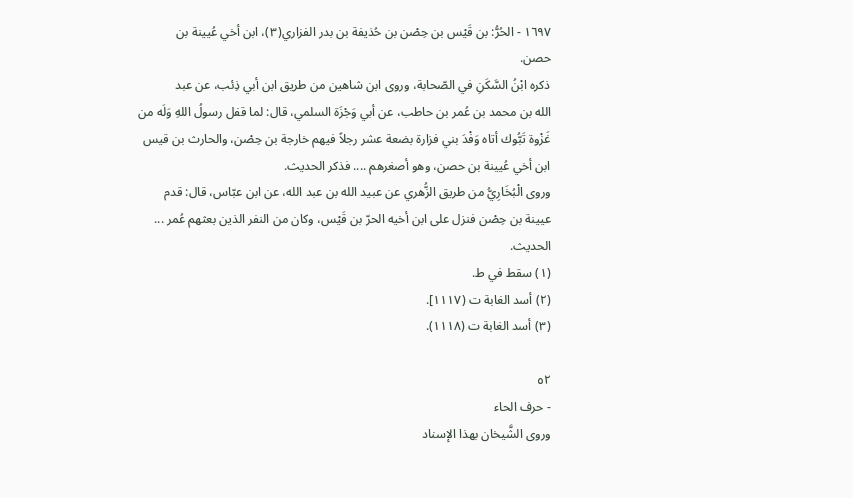١٦٩٧ - الحُرُّ: بن قَيْس بن حِصْن بن حُذيفة بن بدر الفزاري(٣)، ابن أخي عُيينة بن
حصن.
ذكره ابْنُ السَّكَنِ في الصّحابة، وروى ابن شاهين من طريق ابن أبي ذِئب، عن عبد
الله بن محمد بن عُمر بن حاطب، عن أبي وَجْزَة السلمي، قال: لما قفل رسولُ اللهِ وَلَه من
غَزْوة تَبُّوك أتاه وَفْدَ بني فزارة بضعة عشر رجلاً فيهم خارجة بن حِصْن، والحارث بن قيس
ابن أخي عُيينة بن حصن، وهو أصغرهم .... فذكر الحديث.
وروى الْبُخَارِيُّ من طريق الزُّهري عن عبيد الله بن عبد الله، عن ابن عبّاس، قال: قدم
عيينة بن حِصْن فنزل على ابن أخيه الحرّ بن قَيْس، وكان من النفر الذين بعثهم عُمر ...
الحدیث.
(١) سقط في ط.
(٢) أسد الغابة ت (١١١٧].
(٣) أسد الغابة ت (١١١٨).

٥٢
- حرف الحاء
وروى الشَّيخان بهذا الإسناد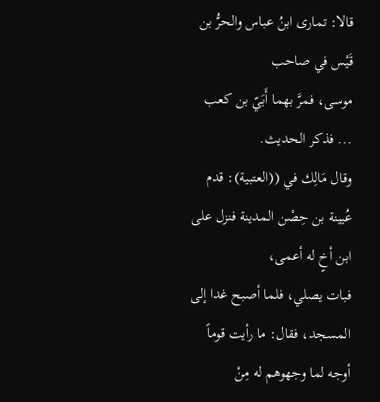قالا: تمارى ابنُ عباس والحرُّ بن قَيْس في صاحب
موسى، فمرَّ بهما أَبَيّ بن كعب ... فذكر الحديث.
وقال مَالِك في ((العتبية): قدم عُيينة بن حِصْن المدينة فنزل على ابن أخٍ له أعمى،
فبات يصلي، فلما أصبح غدا إلى المسجد، فقال: ما رأيت قوماً أوجه لما وجهوهم له مِنْ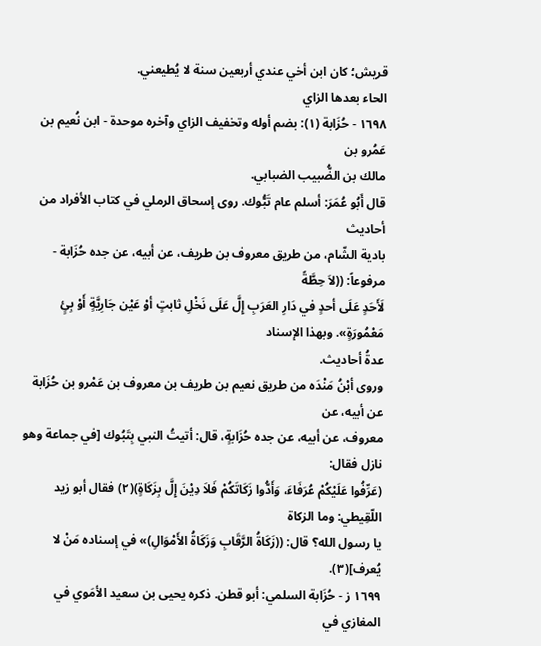قریش؛ كان ابن أخي عندي أربعين سنة لا يُطيعني.
الحاء بعدها الزاي
١٦٩٨ - حُزَابة (١): بضم أوله وتخفيف الزاي وآخره موحدة - ابن نُعيم بن عَمُرو بن
مالك بن الضُّبيب الضبابي.
قال أَبُو عُمَرَ: أسلم عام تَبُّوك. روى إسحاق الرملي في كتاب الأفراد من أحاديث
بادية الشّام، من طريق معروف بن طريف، عن أبيه، عن جده حُزَابة - مرفوعاً: ((لاَ حِطَّةً
لَأَحَدٍ عَلَى أحدٍ في دَارِ العَرَبِ إِلَّ عَلَى نَخْلِ ثابتٍ أوْ عَيْن جَارِيَّةٍ أَوْ بِئٍ مَعْمُورَةٍ». وبهذا الإسناد
عدةُ أحاديث.
وروى أبْنُ مَنْدَه من طريق نعيم بن طريف بن معروف بن عَمْرو بن حُزَابة عن أبيه، عن
معروف، عن أبيه، عن جده حُزَابةٍ، قال: أتيتُ النبي بِتَبُوك [في جماعة وهو نازل فقال:
(عَرِّفُوا عَلَيْكُمْ عُرَفَاءَ، وَأَدُّوا زَكَاتَكُمْ فَلاَ دِيْنَ إِلَّ بِزَكَاةٍ)(٢) فقال أبو زيد اللّقِيطي: وما الزكاة
يا رسول الله؟ قال: ((زَكَاةُ الرَّقَابِ وَزَكَاةُ الأَمْوَالِ)» في إسناده مَنْ لا يُعرف](٣).
١٦٩٩ ز - حُزَابة السلمي: أبو قطن. ذكره يحيى بن سعيد الأمَوي في المغازي في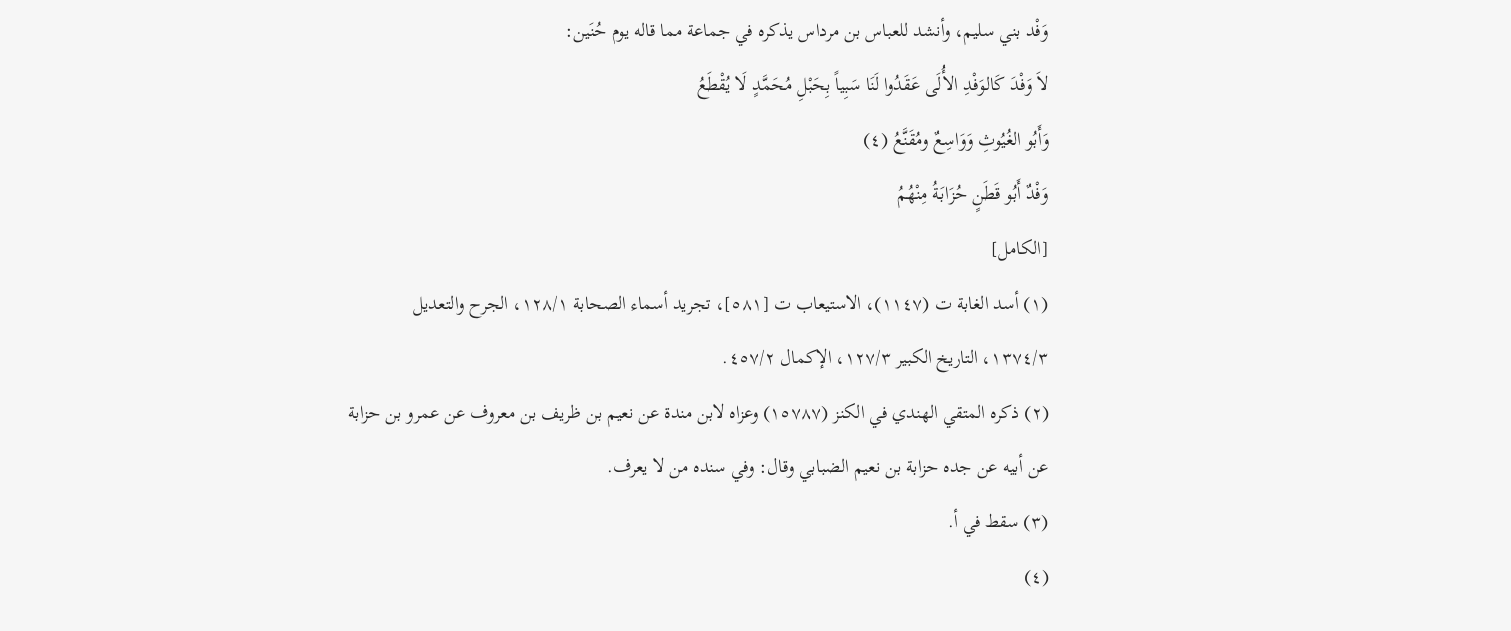وَفْد بني سليم، وأنشد للعباس بن مرداس يذكره في جماعة مما قاله يوم حُنَين:
لاَ وَفْدَ كَالوَفْدِ الأُلَى عَقَدُوا لَنَا سَبِياً بِحَبْلِ مُحَمَّدٍ لَا يُقْطَعُ
وَأَبُو الغُيُوثِ وَوَاسِعٌ ومُقَنَّعُ (٤)
وَفْدٌ أَبُو قَطَنٍ حُزَابَةُ مِنْهُمُ
[الكامل]
(١) أسد الغابة ت (١١٤٧)، الاستيعاب ت [٥٨١]، تجريد أسماء الصحابة ١٢٨/١، الجرح والتعديل
١٣٧٤/٣، التاريخ الكبير ١٢٧/٣، الإكمال ٤٥٧/٢.
(٢) ذكره المتقي الهندي في الكنز (١٥٧٨٧) وعزاه لابن مندة عن نعيم بن ظريف بن معروف عن عمرو بن حزابة
عن أبيه عن جده حزابة بن نعيم الضبابي وقال: وفي سنده من لا يعرف.
(٣) سقط في أ.
(٤)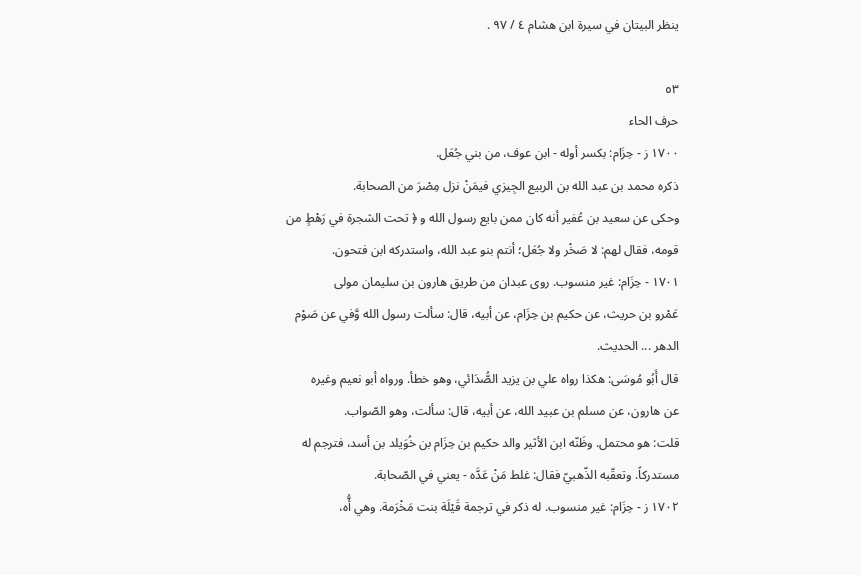ينظر البيتان في سيرة ابن هشام ٤ / ٩٧ .

٥٣
حرف الحاء
١٧٠٠ ز - حِزَام: بكسر أوله - ابن عوف، من بني جُعَل.
ذكره محمد بن عبد الله بن الربيع الجِيزي فيمَنْ نزل مِصْرَ من الصحابة.
وحكى عن سعيد بن عُفير أنه كان ممن بايع رسول الله و ﴿ تحت الشجرة في رَهْطٍ من
قومه، فقال لهم: لا صَخْر ولا جُعَل؛ أنتم بنو عبد الله، واستدركه ابن فتحون.
١٧٠١ - حِزَام: غير منسوب. روى عبدان من طريق هارون بن سليمان مولى
عَمْرو بن حريث، عن حكيم بن حِزَام، عن أبيه، قال: سألت رسول الله وَّفي عن صَوْم
الدهر ... الحديث.
قال أَبُو مُوسَى: هكذا رواه علي بن يزيد الصُّدَائي، وهو خطأ. ورواه أبو نعيم وغيره
عن هارون، عن مسلم بن عبيد الله، عن أبيه، قال: سألت، وهو الصّواب.
قلت: هو محتمل. وظَنّه ابن الأثير والد حكيم بن حِزَام بن خُوَيلد بن أسد، فترجم له
مستدركاً. وتعقّبه الذّهبيّ فقال: غلط مَنْ عَدَّه - يعني في الصّحابة.
١٧٠٢ ز - حِزَام: غير منسوب. له ذكر في ترجمة قَيْلَة بنت مَخْرَمة. وهي أُّه،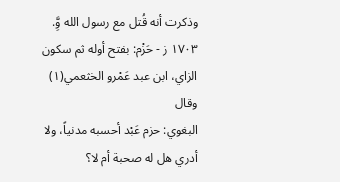وذكرت أنه قُتل مع رسول الله وَِّ.
١٧٠٣ ز - حَزْم: بفتح أوله ثم سكون الزاي، ابن عبد عَمْرو الخثعمي(١) وقال
البغوي: حزم عَبْد أحسبه مدنياً، ولا أدري هل له صحبة أم لا؟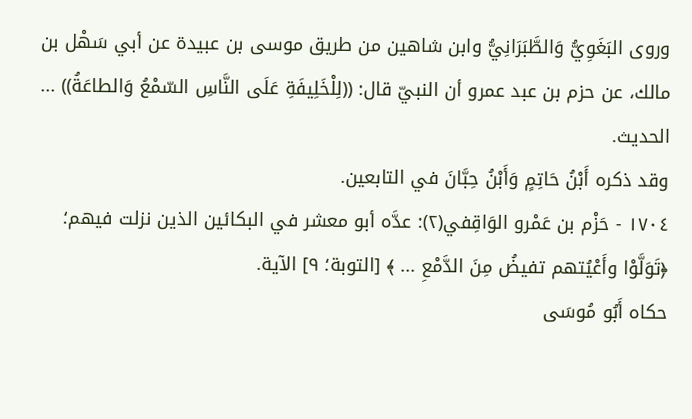وروى البَغَوِيُّ وَالطَّبَرَانِيُّ وابن شاهين من طريق موسى بن عبيدة عن أبي سَهْل بن
مالك، عن حزم بن عبد عمرو أن النبيّ قال: ((لِلْخَلِيفَةِ عَلَى النَّاسِ السّمْعُ وَالطاعَةُ)) ...
الحديث.
وقد ذكره أَبْنُ حَاتِمٍ وَأَبْنُ حِبَّانَ في التابعين.
١٧٠٤ - حَزْم بن عَمْرو الوَاقِفي(٢): عدَّه أبو معشر في البكائين الذين نزلت فيهم؛
﴿تَوَلَّوْا وأَعْيُتهم تفيضُ مِنَ الدَّمْعِ ... ﴾ [التوبة؛ ٩] الآية.
حكاه أَبُو مُوسَى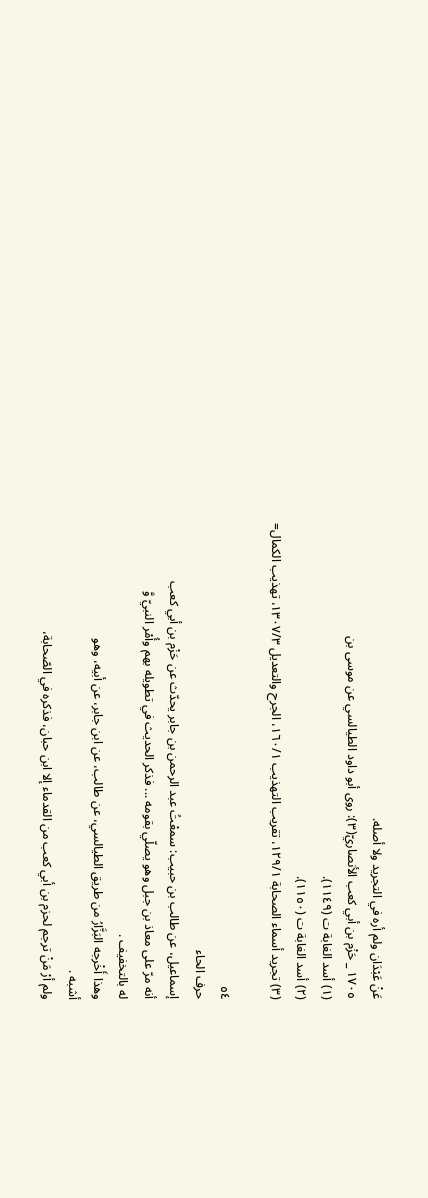عَنْ عَبْدَان ولم أره في التجريد ولا أصله.
١٧٠٥ _ حَزْم بن أبي كعب الأنصاريّ(٣): روى أبو داود الطيالسي عن موسى بن
(١) أسد الغابة ت (١١٤٩).
(٢) أسد الغابة ت (١١٥٠).
(٣) تجريد أسماء الصحابة ١٢٩/١، تقريب التهذيب ١٦٠/١، الجرح والتعديل ١٣٠٧/٣، تهذيب الكمال=

٥٤
حرف الحاء
إسماعيل، عن طالب بن حبيب: سمعْتُ عبد الرحمن بن جابر يحدّث عن حَزْم بن أبي کعب
أنه مرّ على معاذ بن جبل وهو يصلّي بقومه ... فذكر الحديث في تطويله بهم وأُمْر النبيّ وَّ
له بالتخفيف .
وهذا أَخْرجه البَزَّارُ من طريق الطيالسي، عن طالب، عن ابن جابر، عن أبيه، وهو
أشبه .
ولم أرْ مَنْ ترجم لحزم بن أبي كعب من القدماء إلا ابن حبان، فذكره في الصّحابة،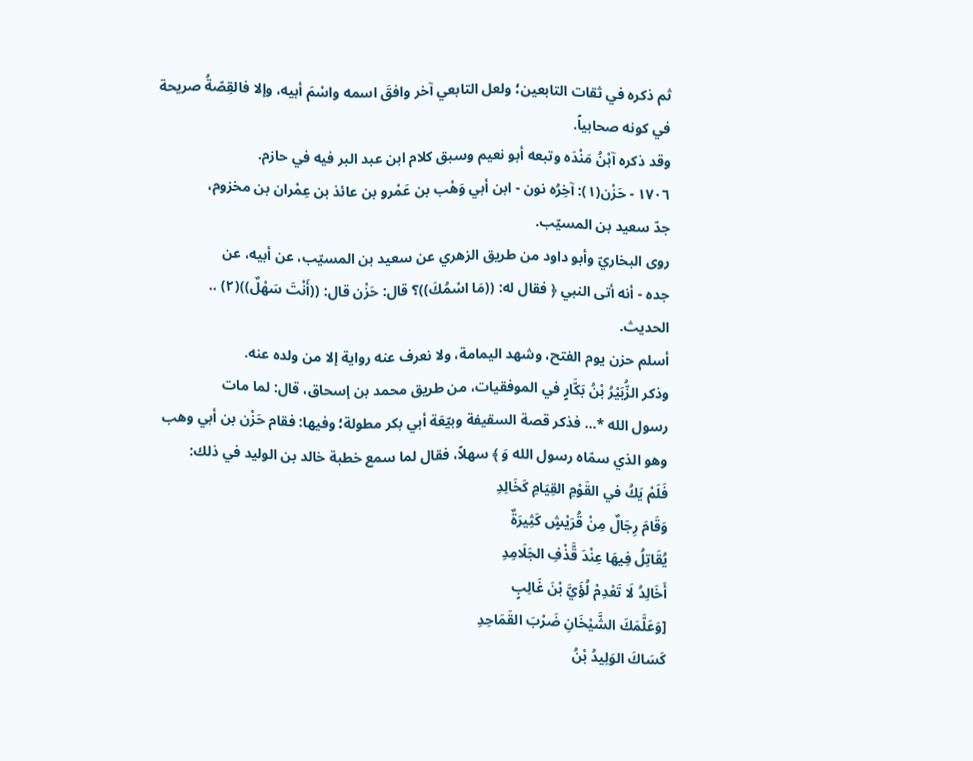ثم ذكره في ثقات التابعين؛ ولعل التابعي آخر وافقَ اسمه واسْمَ أبيه، وإلا فالقِصّةُ صريحة
في كونه صحابياً.
وقد ذكره آبْنُ مَنْدَه وتبعه أبو نعيم وسبق كلام ابن عبد البر فيه في حازم.
١٧٠٦ - حَزْن(١): آخِرُه نون - ابن أبي وَهْب بن عَمْرو بن عائذ بن عِمْران بن مخزوم،
جدّ سعيد بن المسيّب.
روى البخاريّ وأبو داود من طريق الزهري عن سعيد بن المسيّب، عن أبيه، عن
جده - أنه أتى النبي ﴿ فقال له: ((مَا اسْمُكَ))؟ قال: حَزْن قال: ((أَنْتَ سَهْلٌ))(٢) ..
الحدیث.
أسلم حزن يوم الفتح، وشهد اليمامة، ولا نعرف عنه روایة إلا من ولده عنه.
وذكر الزُّبَيْرُ بْنُ بَكَّارٍ في الموفقيات، من طريق محمد بن إسحاق، قال: لما مات
رسول الله *... فذكر قصة السقيفة وبيّعَة أبي بكر مطولة؛ وفيها: فقام حَزْن بن أبي وهب
وهو الذي سمّاه رسول الله وَ ﴾ سهلاً، فقال لما سمع خطبة خالد بن الوليد في ذلك:
فَلَمْ يَكُ في القَوْمِ القِيَامِ كَخَالِدِ
وَقَامَ رِجَالٌ مِنْ قُرَيْشٍ كَثِيرَةٌ
يُقَاتِلُ فِيهَا عِنْدَ قَّذْفِ الجَلَامِدِ
أَخَالِدُ لَا تَعْدِمْ لُؤَيَّ بْنَ غَالِبٍ
[وَعَلَّمَكَ الشَّيْخَانِ ضَرْبَ القَمَاحِدِ
كَسَاكَ الوَلِيدُ بْنُ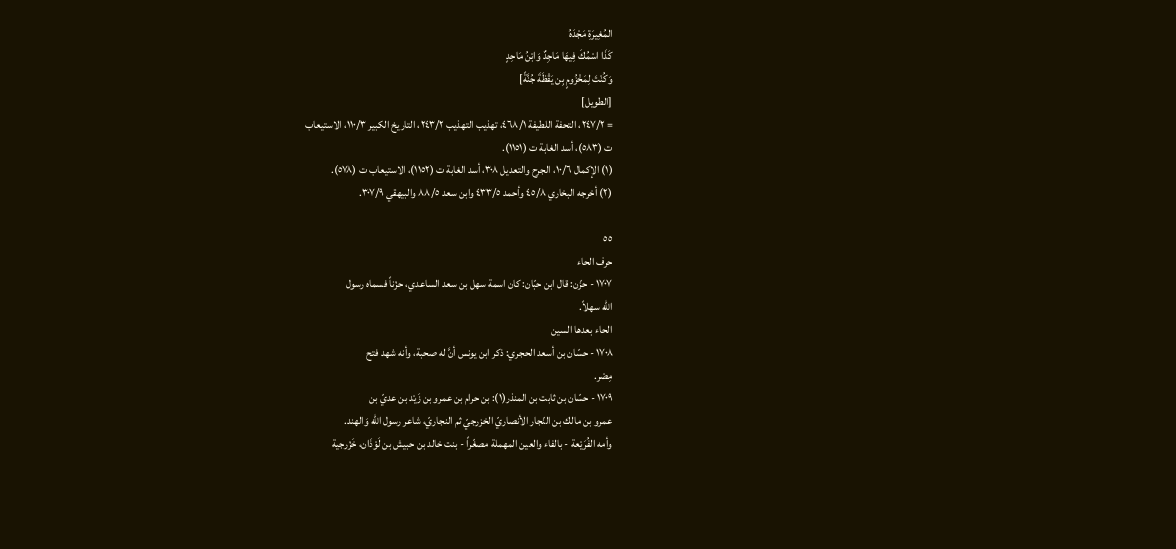المُغِيرَةِ مَجْدَهُ
كَذَا اسْمُكَ فِيهَا مَاجِدٌ وَابْنُ مَاحِدٍ
وَكُنْتَ لِمَخْزُومٍ بِن يَقْظَةَ جُنَّةً]
[الطويل]
= ٢٤٧/٢، التحفة اللطيفة ٤٦٨/١، تهذيب التهذيب ٢٤٣/٢، التاريخ الكبير ١١٠/٣، الاستيعاب
ت (٥٨٣)، أسد الغابة ت (١١٥١).
(١) الإكمال ١٠/٦، الجرح والتعديل ٣٠٨، أسد الغابة ت (١١٥٢)، الاستيعاب ت (٥٧٨).
(٢) أخرجه البخاري ٤٥/٨ وأحمد ٤٣٣/٥ وابن سعد ٨٨/٥ والبيهقي ٣٠٧/٩.

٥٥
حرف الحاء
١٧٠٧ - حزّن: قال ابن حبّان: كان اسمة سهل بن سعد الساعدي، حزْناً فسماه رسول
الله سهلاً.
الحاء بعدها السين
١٧٠٨ - حسّان بن أسعد الحجري: ذكر ابن يونس أنَّ له صحبة، وأنه شهد فتح
مِصْر.
١٧٠٩ - حسّان بن ثابت بن المنذر(١): بن حرام بن عمرو بن زَيْد بن عديّ بن
عمرو بن مالك بن النّجار الأنصاريّ الخزرجيّ ثم النجاريّ، شاعر رسول الله وَالهند.
وأمه الفُرَيْعة - بالفاء والعين المهملة مصغّراً - بنت خالد بن حبيش بن لَوْذَان، خَزْرجية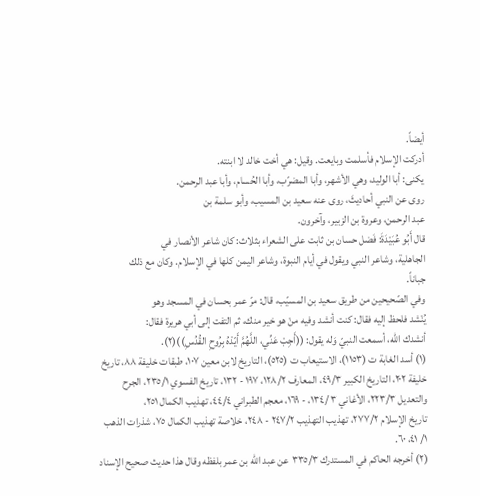أيضاً.
أدركت الإسلام فأسلمت وبايعت. وقيل: هي أخت خالد لا ابنته.
يكنى: أبا الوليد، وهي الأشهر، وأبا المضرّب، وأبا الحُسام، وأبا عبد الرحمن.
روى عن النبي أحاديثَ، روى عنه سعيد بن المسيب، وأبو سلمة بن
عبد الرحمن، وعروة بن الزبير، وآخرون.
قال أَبُو عُبَيْدَةَ: فَضل حسان بن ثابت على الشعراء بثلاث: كان شاعر الأنصار في
الجاهلية، وشاعر النبي ويقول في أيام النبوة، وشاعر اليمن كلها في الإسلام. وكان مع ذلك
جباناً.
وفي الصّحيحين من طريق سعيد بن المسيّب، قال: مرّ عمر بحسان في المسجد وهو
يُنْشد فلحظ إليه فقال: كنت أنشد وفيه منْ هو خير منك، ثم التفت إلى أبي هريرة فقال:
أنشدك الله، أسمعت النبيّ وَله يقول: ((أَجِبْ عَنِّي، اللَّهُمَّ أَيّدْهُ بِرُوحِ القُدُسِ))(٢).
(١) أسد الغابة ت (١١٥٣)، الاستيعاب ت (٥٢٥)، التاريخ لابن معين ١٠٧، طبقات خليفة ٨٨، تاريخ
خليفة ٢٠٢، التاريخ الكبير ٤٩/٣، المعارف ١٢٨/٢، ١٩٧ - ١٣٢، تاريخ الفسوي ٢٣٥/١، الجرح
والتعديل ٢٢٣/٣، الأغاني ٣ /١٣٤، - ١٦٩، معجم الطبراني ٤٤/٤، تهذيب الكمال ٢٥١،
تاريخ الإسلام ٢٧٧/٢، تهذيب التهذيب ٢٤٧/٢ - ٢٤٨، خلاصة تهذيب الكمال ٧٥، شذرات الذهب
١/ ٤١، ٦٠.
(٢) أخرجه الحاكم في المستدرك ٣٣٥/٣ عن عبد الله بن عمر بلفظه وقال هذا حديث صحيح الإسناد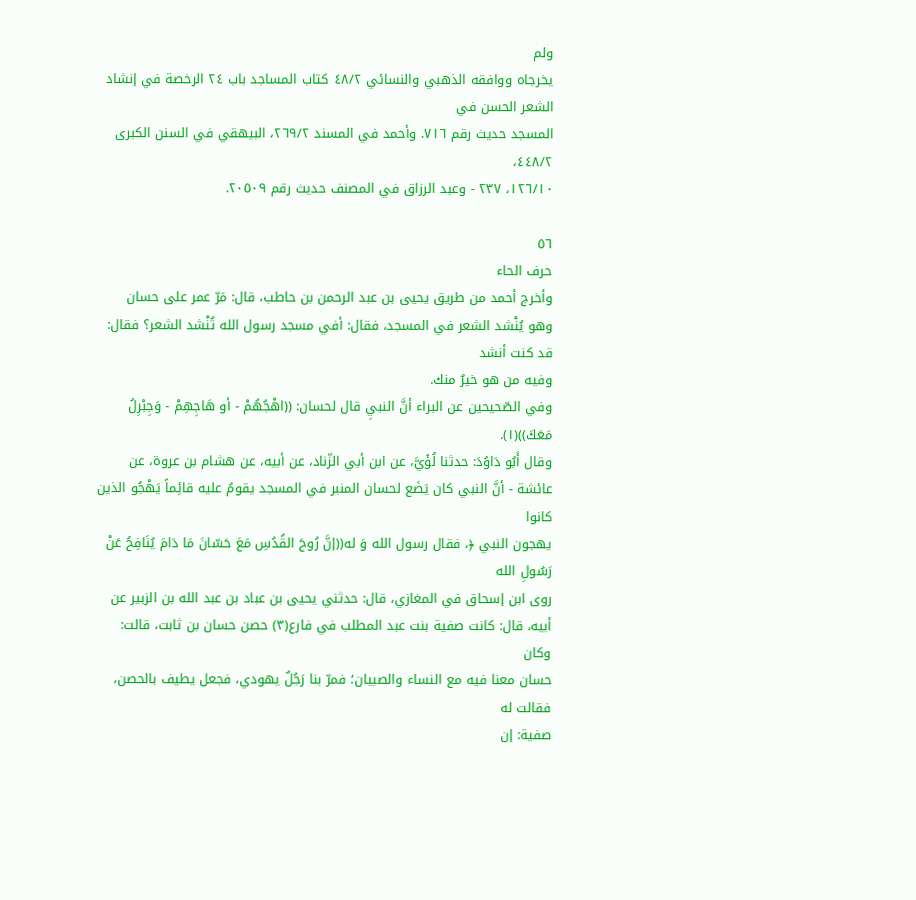ولم
يخرجاه ووافقه الذهبي والنسائي ٤٨/٢ كتاب المساجد باب ٢٤ الرخصة في إنشاد الشعر الحسن في
المسجد حديث رقم ٧١٦. وأحمد في المسند ٢٦٩/٢، البيهقي في السنن الكبرى ٤٤٨/٢،
١٢٦/١٠، ٢٣٧ - وعبد الرزاق في المصنف حديث رقم ٢٠٥٠٩.

٥٦
حرف الحاء
وأخرج أحمد من طريق يحيى بن عبد الرحمن بن حاطب، قال: مَرّ عمر على حسان
وهو يُنْشد الشعر في المسجد، فقال: أفي مسجد رسول الله تُنْشد الشعر؟ فقال: قد كنت أنشد
وفيه من هو خيرٌ منك.
وفي الصّحيحين عن البراء أنَّ النبيِ قال لحسان: ((اهْجُهُمْ - أو هَاجِهِمْ - وَجِبْرِلُ
مَعَكَ))(١).
وقال أَبُو دَاوُدَ: حدثنا لُؤَيَّ، عن ابن أبي الزّناد، عن أبيه، عن هشام بن عروة، عن
عائشة - أنَّ النبي كان يَضَع لحسان المنبر في المسجد يقومُ عليه قائِماً يَهْجُو الذين كانوا
يهجون النبي ﴿، فقال رسول الله وَ له((إنَّ رُوحَ القُدُسِ مَعَ حَسّانَ مَا دَامَ يُنَافِحُ عَنْ رَسُولِ الله
روى ابن إسحاق في المغازي، قال: حدثني يحيى بن عباد بن عبد الله بن الزبير عن
أبيه، قال: كانت صفية بنت عبد المطلب في فارع(٣) حصن حسان بن ثابت، قالت: وكان
حسان معنا فيه مع النساء والصبيان؛ فمرّ بنا رَجُلٌ يهودي، فجعل يطيف بالحصن، فقالت له
صفية: إن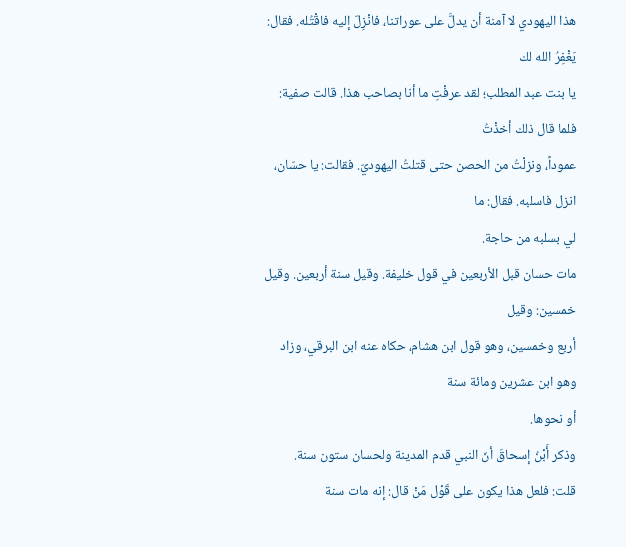هذا اليهودي لا آمنة أن يدلَّ على عوراتنا، فانْزِلّ إليه فاقْتُله. فقال: يَغْفِرُ الله لك
يا بنت عبد المطلب؛ لقد عرفْتِ ما أنا بصاحب هذا. قالت صفية: فلما قال ذلك أخذْتُ
عموداً، ونزلْتُ من الحصن حتى قتلتُ اليهوديّ. فقالت: يا حسّان، انزل فاسلبه. فقال: ما
لي بسلبه من حاجة.
مات حسان قبل الأربعين في قول خليفة. وقيل سنة أربعين. وقيل خمسين: وقيل
أربع وخمسين، وهو قول ابن هشام، حكاه عنه ابن البرقي، وزاد وهو ابن عشرين ومائة سنة
أو نحوها.
وذكر أَبْنُ إسحاقَ أنّ النبي قدم المدينة ولحسان ستون سنة.
قلت: فلعل هذا يكون على قَوْل مَنْ قال: إنه مات سنة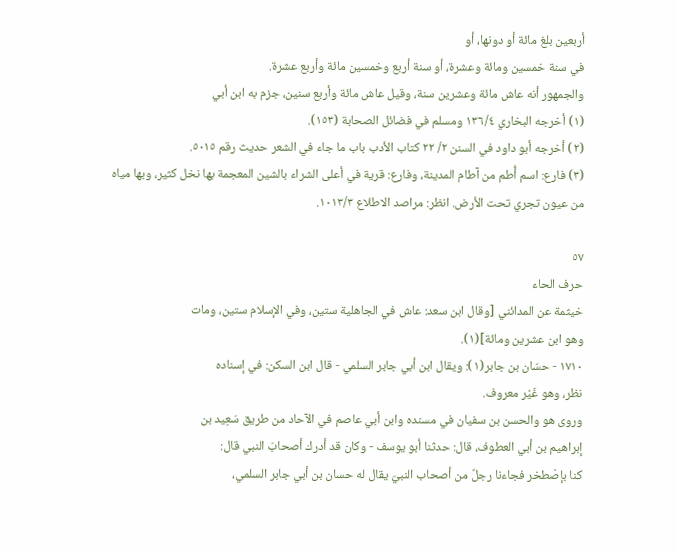أربعين بلغ مائة أو دونها، أو
في سنة خمسين ومائة وعشرة، أو سنة أربع وخمسين مائة وأربع عشرة.
والجمهور أنه عاش مائة وعشرين سنة، وقيل عاش مائة وأربع سنين، جزم به ابن أبي
(١) أخرجه البخاري ١٣٦/٤ ومسلم في فضائل الصحابة (١٥٣).
(٢) أخرجه أبو داود في السنن ٢/ ٢٢ كتاب الأدب باب ما جاء في الشعر حديث رقم ٥٠١٥.
(٣) فارع: اسم أُطم من آطام المدينة، وفارع: قرية في أعلى الشراء بالشين المعجمة بها نخل كثير، وبها مياه
من عيون تجري تحت الأرض. انظر: مراصد الاطلاع ١٠١٣/٣.

٥٧
حرف الحاء
خيثمة عن المدائني [وقال ابن سعد: عاش في الجاهلية ستين، وفي الإسلام ستين، ومات
وهو ابن عشرين ومائة](١).
١٧١٠ - حسّان بن جابر(١): ويقال ابن أبي جابر السلمي - قال ابن السكن: في إسناده
نظر، وهو غَيْر معروف.
وروى هو والحسن بن سفيان في مسنده وابن أبي عاصم في الآحاد من طريق سَعِيد بن
إبراهيم بن أبي العطوف، قال: حدثنا أبو يوسف - وكان قد أدرك أصحابَ النبي قال:
كنا بإصْطخر فجاءنا رجلٌ من أصحاب النبيّ يقال له حسان بن أبي جابر السلمي،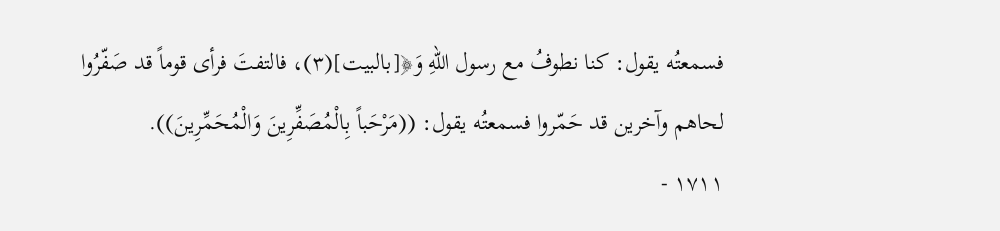فسمعتُه يقول: كنا نطوفُ مع رسول اللهِ وَ﴿[بالبيت](٣)، فالتفتَ فرأى قوماً قد صَفّرُوا
لحاهم وآخرين قد حَمّروا فسمعتُه يقول: ((مَرْحَباً بِالْمُصَفِّرِينَ وَالْمُحَمِّرِينَ)).
١٧١١ -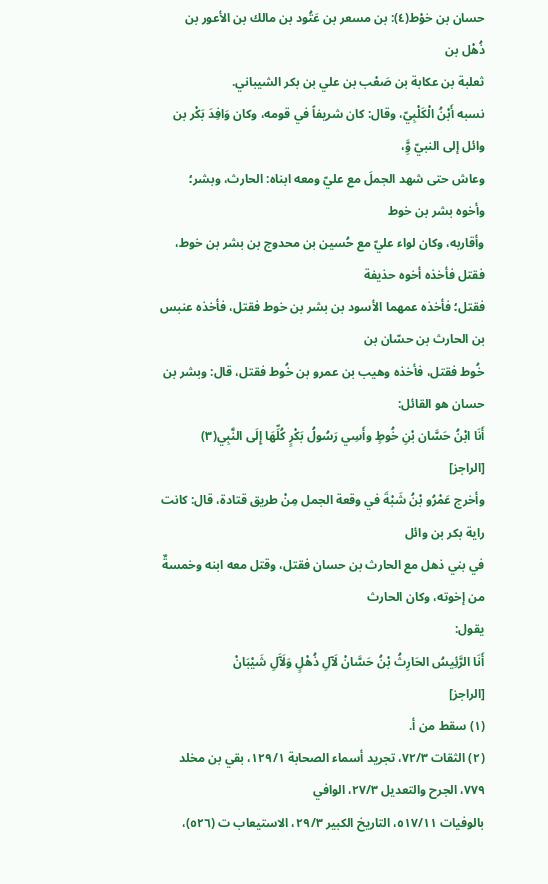حسان بن خوْط(٤): بن مسعر بن عَتُود بن مالك بن الأعور بن ذُهْل بن
ثعلبة بن عكابة بن صَعْب بن علي بن بكر الشيباني.
نسبه أَبْنُ الْكَلْبِيّ، وقال: كان شريفاً في قومه، وكان وَافِدَ بَكْر بن وائل إلى النبيّ وَِّ،
وعاش حتى شهد الجملَ مع عليّ ومعه ابناه: الحارث، وبشر؛ وأخوه بشر بن خوط
وأقاربه، وكان لواء عليّ مع حُسين بن محدوج بن بشر بن خوط، فقتل فأخذه أخوه حذيفة
فقتل؛ فأخذه عمهما الأسود بن بشر بن خوط فقتل، فأخذه عنبس بن الحارث بن حسّان بن
خُوط فقتل، فأخذه وهيب بن عمرو بن خُوط فقتل، قال: وبشر بن حسان هو القائل:
أَنَا ابْنُ حَسَّان بْنِ خُوطٍ وأَسِي رَسُولُ بَكْرٍ كُلِّهَا إِلَى النَّبِي(٣)
[الراجز]
وأخرج عَمْرُو بْنُ شَبْةَ في وقعة الجمل مِنْ طريق قتادة، قال: كانت راية بكر بن وائل
في بني ذهل مع الحارث بن حسان فقتل، وقتل معه ابنه وخمسةٌ من إخوته، وكان الحارث
يقول:
أَنَا الرَّئِيسُ الحَارِثُ بْنُ حَسَّانْ لَآلِ ذُهْلٍ وَلَآَلِ شَيْبَانْ
[الراجز]
(١) سقط من أ.
(٢) الثقات ٧٢/٣، تجريد أسماء الصحابة ١٢٩/١، بقي بن مخلد ٧٧٩، الجرح والتعديل ٢٧/٣، الوافي
بالوفيات ٥١٧/١١، التاريخ الكبير ٢٩/٣، الاستيعاب ت (٥٢٦)،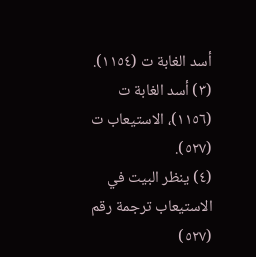أسد الغابة ت (١١٥٤).
(٣) أسد الغابة ت (١١٥٦)، الاستيعاب ت (٥٢٧).
(٤) ينظر البيت في الاستيعاب ترجمة رقم (٥٢٧)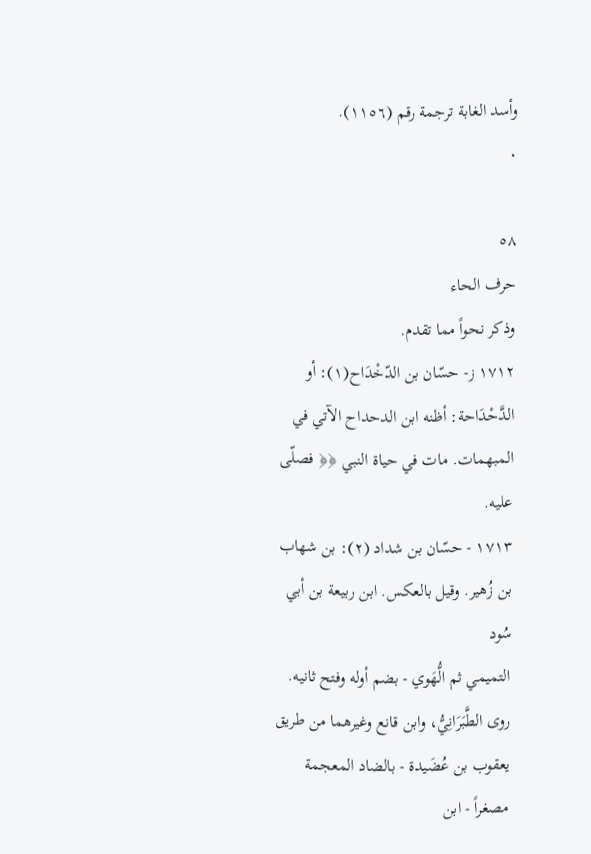وأسد الغابة ترجمة رقم (١١٥٦).
٠

٥٨
حرف الحاء
وذكر نحواً مما تقدم.
١٧١٢ ز- حسّان بن الدّخْدَاح(١): أو الدَّحْدَاحة: أظنه ابن الدحداح الآتي في
المبهمات. مات في حياة النبي ﴿﴿ فصلّى عليه.
١٧١٣ - حسّان بن شداد (٢): بن شهاب بن زُهير. وقيل بالعكس. ابن ربيعة بن أبي سُود
التميمي ثم الُّهَوي - بضم أوله وفتح ثانیه.
روى الطَّبَرَانِيُّ، وابن قانع وغيرهما من طريق يعقوب بن عُضَيدة - بالضاد المعجمة
مصغراً - ابن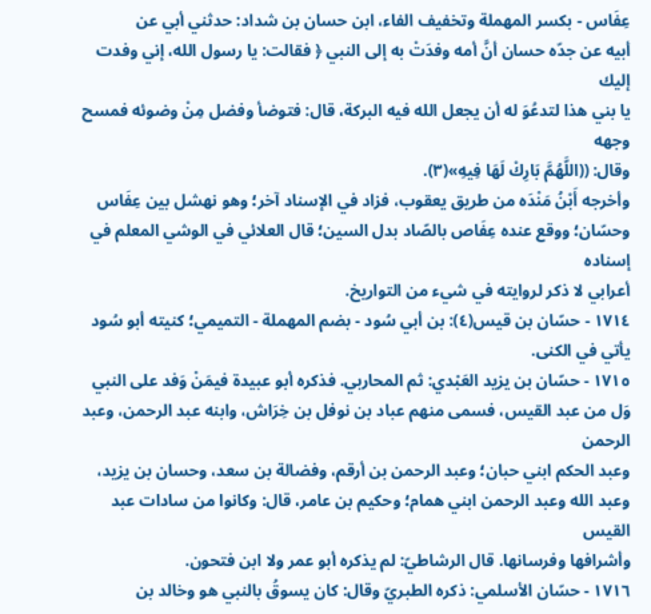عِفَاس - بكسر المهملة وتخفيف الفاء، ابن حسان بن شداد: حدثني أبي عن
أبيه عن جدّه حسان أنَّ أمه وفدَتْ به إلى النبي ﴿ فقالت: يا رسول الله، إني وفدت إليك
يا بني هذا لتدعُوَ له أن يجعل الله فيه البركة، قال: فتوضأ وفضل مِنْ وضوئه فمسح وجهه
وقال: ((اللَّهُمَّ بَارِكْ لَهَا فِيهِ»(٣).
وأخرجه أَبْنُ مَنْدَه من طريق يعقوب، فزاد في الإسناد آخر؛ وهو نهشل بين عِفَاس
وحسّان؛ ووقع عنده عِفَاص بالصّاد بدل السين؛ قال العلائي في الوشي المعلم في إسناده
أعرابي لا ذكر لروايته في شيء من التواريخ.
١٧١٤ - حسّان بن قيس(٤): بن أبي سُود - بضم المهملة - التميمي؛ كنيته أبو سُود
يأتي في الكنى.
١٧١٥ - حسّان بن يزيد العَبْدي: ثم المحاربي. فذكره أبو عبيدة فيمَنْ وَفد على النبي
وَل من عبد القيس، فسمى منهم عباد بن نوفل بن خِرَاش، وابنه عبد الرحمن، وعبد الرحمن
وعبد الحكم ابني حبان؛ وعبد الرحمن بن أرقم، وفضالة بن سعد، وحسان بن يزيد،
وعبد الله وعبد الرحمن ابني همام؛ وحکیم بن عامر، قال: وكانوا من سادات عبد القيس
وأشرافها وفرسانها. قال الرشاطيّ: لم يذكره أبو عمر ولا ابن فتحون.
١٧١٦ - حسّان الأسلمي: ذكره الطبريّ وقال: كان يسوقُ بالنبي هو وخالد بن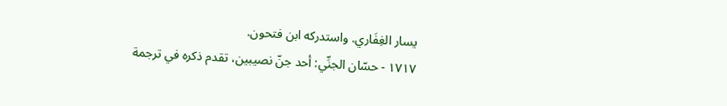يسار الغِفَاري. واستدركه ابن فتحون.
١٧١٧ - حسّان الجنِّي: أحد جنّ نصيبين، تقدم ذكره في ترجمة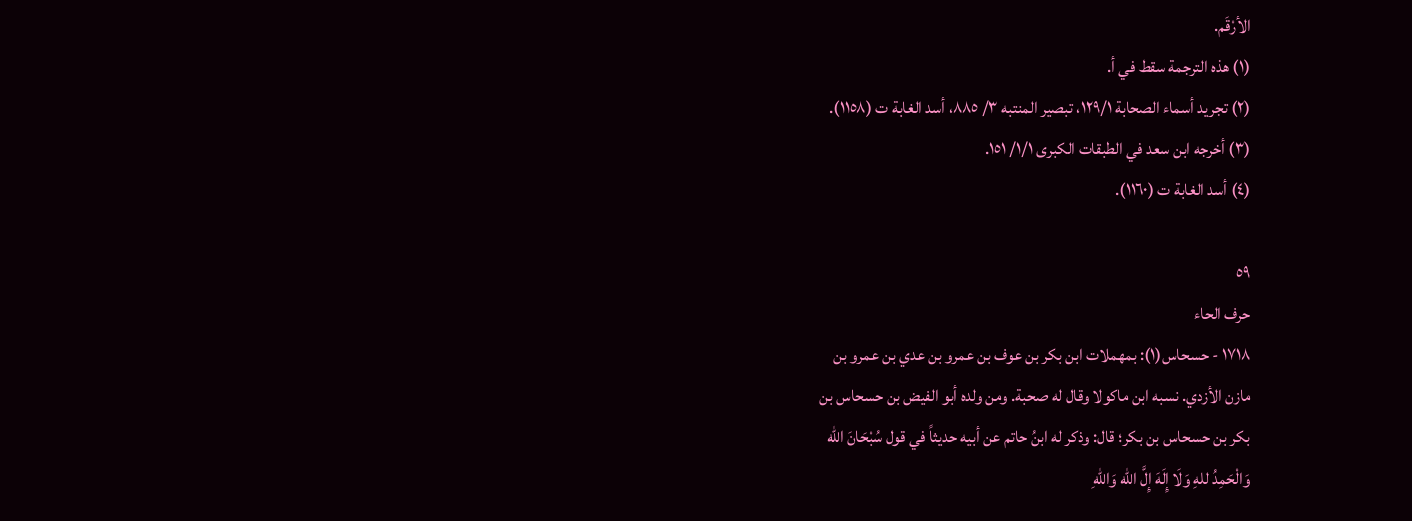الأرْقَم.
(١) هذه الترجمة سقط في أ.
(٢) تجريد أسماء الصحابة ١٢٩/١، تبصير المنتبه ٣/ ٨٨٥، أسد الغابة ت (١١٥٨).
(٣) أخرجه ابن سعد في الطبقات الكبرى ١/١/ ١٥١.
(٤) أسد الغابة ت (١١٦٠).

٥٩
حرف الحاء
١٧١٨ - حسحاس(١): بمهملات ابن بكر بن عوف بن عمرو بن عدي بن عمرو بن
مازن الأزدي. نسبه ابن ماكولا وقال له صحبة. ومن ولده أبو الفيض بن حسحاس بن
بكر بن حسحاس بن بكر؛ قال: وذكر له ابنُ حاتم عن أبيه حديثاً في قول سُبْحَانَ الله
وَالْحَمِدُ للهِ وَلَا إِلَهَ إِلَّ الله وَاللهِ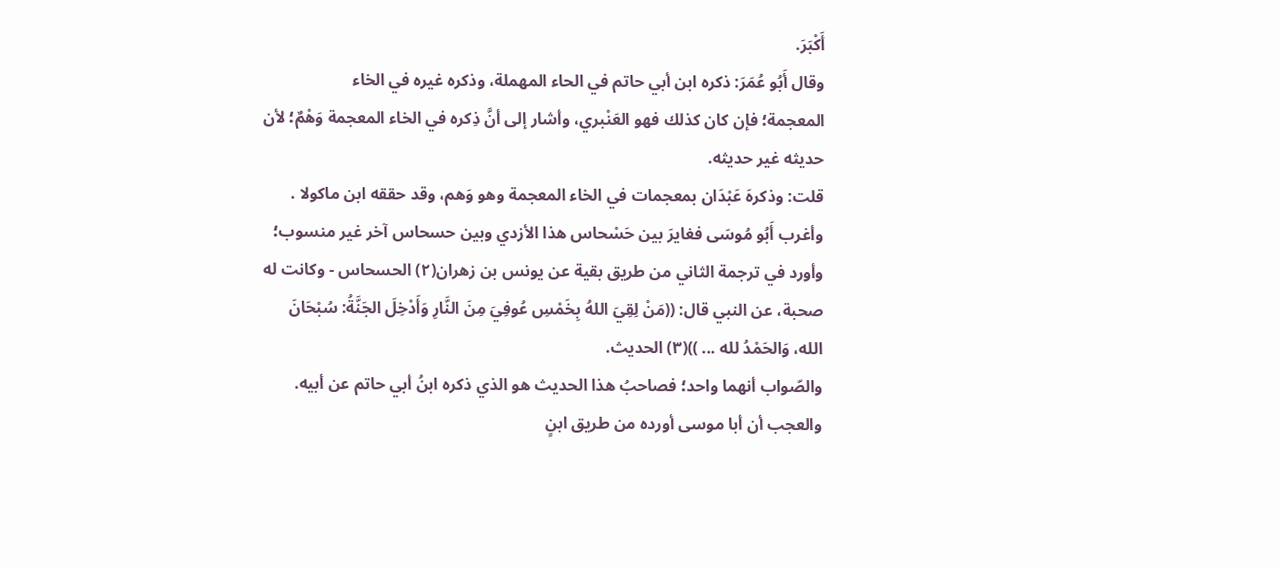أَكْبَرَ.
وقال أَبُو عُمَرَ: ذكره ابن أبي حاتم في الحاء المهملة، وذكره غيره في الخاء
المعجمة؛ فإن كان كذلك فهو العَنْبري، وأشار إلى أنَّ ذِكره في الخاء المعجمة وَهْمٌ؛ لأن
حديثه غیر حديثه.
قلت: وذكرهَ عَبْدَان بمعجمات في الخاء المعجمة وهو وَهم، وقد حققه ابن ماكولا .
وأغرب أَبُو مُوسَى فغايرَ بين حَسْحاس هذا الأزدي وبين حسحاس آخر غير منسوب؛
وأورد في ترجمة الثاني من طريق بقية عن يونس بن زهران(٢) الحسحاس - وكانت له
صحبة، عن النبي قال: ((مَنْ لِقِيَ اللهُ بِخَمْسِ عُوفِيَ مِنَ النَّارِ وَأَدْخِلَ الجَنَّةُ: سُبْحَانَ
الله، وَالحَمْدُ لله ... ))(٣) الحديث.
والصّواب أنهما واحد؛ فصاحبُ هذا الحديث هو الذي ذكره ابنُ أبي حاتم عن أبيه.
والعجب أن أبا موسى أورده من طريق ابنٍ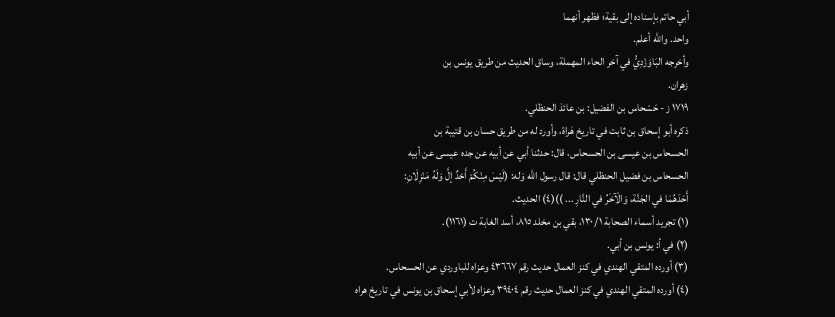أبي حاتم بإسناده إلى بقية؛ فظهر أنهما
واحد. والله أعلم.
وأخرجه البَاوَزْدِيُّ في آخر الحاء المهملة، وساق الحديث من طريق يونس بن
زهران.
١٧١٩ ز - حَسْحاس بن الفضيل: بن عائذ الحنظلي.
ذكره أبو إسحاق بن ثابت في تاريخ هَراة، وأورد له من طريق حسان بن قتيبة بن
الحسحاس بن عيسى بن الحسحاس، قال: حدثنا أبي عن أبيه عن جده عيسى عن أبيه
الحسحاس بن فضيل الحنظلي قال: قال رسول الله وَله: (لَيْسَ مِنْكُمْ أَحْدٌ إلَّ وَلَهُ مَنْزِلَانِ:
أَحَدَهُمَا في الجَنَّة، وَالْآخَرُ في النَّارِ ... ))(٤) الحديث.
(١) تجريد أسماء الصحابة ١/ ١٣٠، بقي بن مخلد ٨١٥، أسد الغابة ت (١١٦١).
(٢) في أ: يونس بن أبي.
(٣) أورده المتقي الهندي في كنز العمال حديث رقم ٤٣٦٦٧ وعزاه للباوردي عن الحسحاس.
(٤) أورده المتقي الهندي في كنز العمال حديث رقم ٣٩٤٠٤ وعزاه لأبي إسحاق بن يونس في تاريخ هراه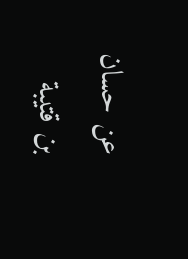عن حسان بن قتيبة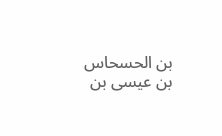بن الحسحاس بن عيسى بن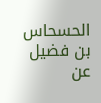الحسحاس بن فضيل عن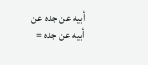أبيه عن جده عن أبيه عن جده =